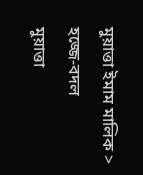মুয়াত্তা ইমাম মালিক > হজ্জে-বদল
মুয়াত্তা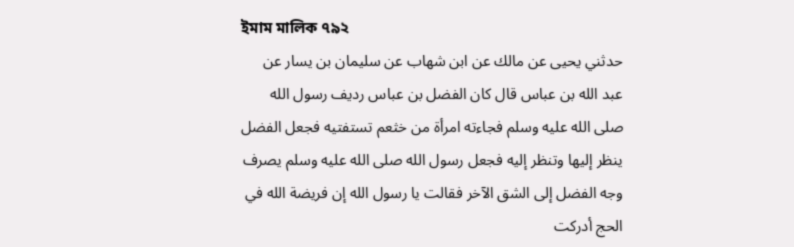ইমাম মালিক ৭৯২
حدثني يحيى عن مالك عن ابن شهاب عن سليمان بن يسار عن عبد الله بن عباس قال كان الفضل بن عباس رديف رسول الله صلى الله عليه وسلم فجاءته امرأة من خثعم تستفتيه فجعل الفضل ينظر إليها وتنظر إليه فجعل رسول الله صلى الله عليه وسلم يصرف وجه الفضل إلى الشق الآخر فقالت يا رسول الله إن فريضة الله في الحج أدركت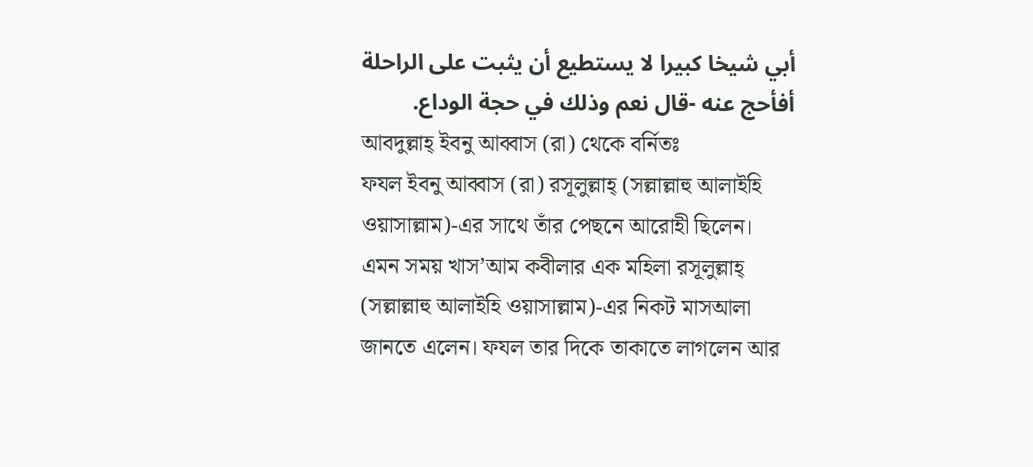أبي شيخا كبيرا لا يستطيع أن يثبت على الراحلة أفأحج عنه -قال نعم وذلك في حجة الوداع.
আবদুল্লাহ্ ইবনু আব্বাস (রা) থেকে বর্নিতঃ
ফযল ইবনু আব্বাস (রা) রসূলুল্লাহ্ (সল্লাল্লাহু আলাইহি ওয়াসাল্লাম)-এর সাথে তাঁর পেছনে আরোহী ছিলেন। এমন সময় খাস’আম কবীলার এক মহিলা রসূলুল্লাহ্ (সল্লাল্লাহু আলাইহি ওয়াসাল্লাম)-এর নিকট মাসআলা জানতে এলেন। ফযল তার দিকে তাকাতে লাগলেন আর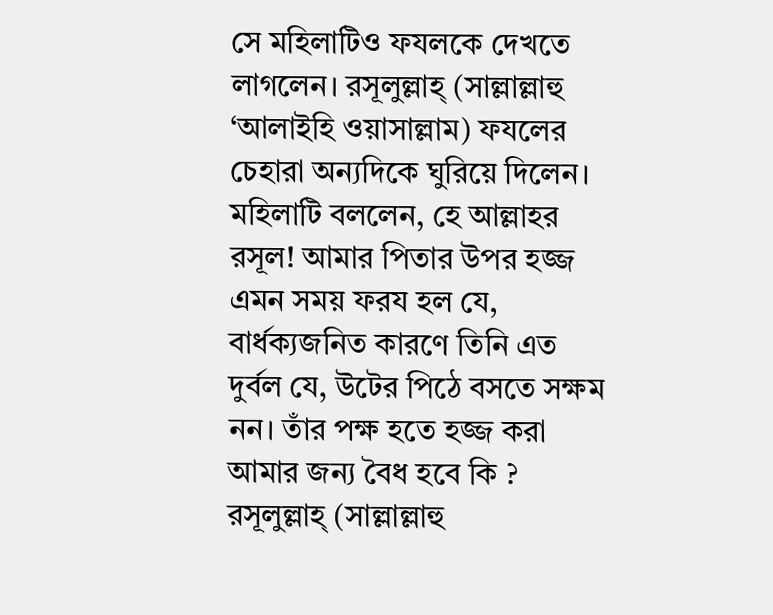সে মহিলাটিও ফযলকে দেখতে লাগলেন। রসূলুল্লাহ্ (সাল্লাল্লাহু ‘আলাইহি ওয়াসাল্লাম) ফযলের চেহারা অন্যদিকে ঘুরিয়ে দিলেন। মহিলাটি বললেন, হে আল্লাহর রসূল! আমার পিতার উপর হজ্জ এমন সময় ফরয হল যে, বার্ধক্যজনিত কারণে তিনি এত দুর্বল যে, উটের পিঠে বসতে সক্ষম নন। তাঁর পক্ষ হতে হজ্জ করা আমার জন্য বৈধ হবে কি ? রসূলুল্লাহ্ (সাল্লাল্লাহু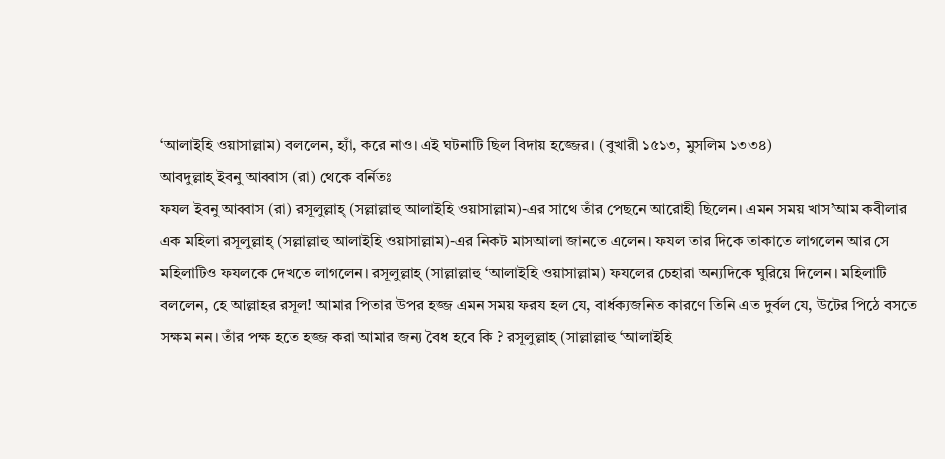‘আলাইহি ওয়াসাল্লাম) বললেন, হ্যাঁ, করে নাও। এই ঘটনাটি ছিল বিদায় হজ্জের। (বুখারী ১৫১৩, মুসলিম ১৩৩৪)
আবদুল্লাহ্ ইবনু আব্বাস (রা) থেকে বর্নিতঃ
ফযল ইবনু আব্বাস (রা) রসূলুল্লাহ্ (সল্লাল্লাহু আলাইহি ওয়াসাল্লাম)-এর সাথে তাঁর পেছনে আরোহী ছিলেন। এমন সময় খাস’আম কবীলার এক মহিলা রসূলুল্লাহ্ (সল্লাল্লাহু আলাইহি ওয়াসাল্লাম)-এর নিকট মাসআলা জানতে এলেন। ফযল তার দিকে তাকাতে লাগলেন আর সে মহিলাটিও ফযলকে দেখতে লাগলেন। রসূলুল্লাহ্ (সাল্লাল্লাহু ‘আলাইহি ওয়াসাল্লাম) ফযলের চেহারা অন্যদিকে ঘুরিয়ে দিলেন। মহিলাটি বললেন, হে আল্লাহর রসূল! আমার পিতার উপর হজ্জ এমন সময় ফরয হল যে, বার্ধক্যজনিত কারণে তিনি এত দুর্বল যে, উটের পিঠে বসতে সক্ষম নন। তাঁর পক্ষ হতে হজ্জ করা আমার জন্য বৈধ হবে কি ? রসূলুল্লাহ্ (সাল্লাল্লাহু ‘আলাইহি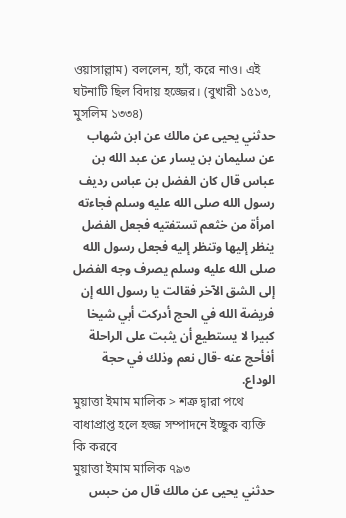ওয়াসাল্লাম) বললেন, হ্যাঁ, করে নাও। এই ঘটনাটি ছিল বিদায় হজ্জের। (বুখারী ১৫১৩, মুসলিম ১৩৩৪)
حدثني يحيى عن مالك عن ابن شهاب عن سليمان بن يسار عن عبد الله بن عباس قال كان الفضل بن عباس رديف رسول الله صلى الله عليه وسلم فجاءته امرأة من خثعم تستفتيه فجعل الفضل ينظر إليها وتنظر إليه فجعل رسول الله صلى الله عليه وسلم يصرف وجه الفضل إلى الشق الآخر فقالت يا رسول الله إن فريضة الله في الحج أدركت أبي شيخا كبيرا لا يستطيع أن يثبت على الراحلة أفأحج عنه -قال نعم وذلك في حجة الوداع.
মুয়াত্তা ইমাম মালিক > শত্রু দ্বারা পথে বাধাপ্রাপ্ত হলে হজ্জ সম্পাদনে ইচ্ছুক ব্যক্তি কি করবে
মুয়াত্তা ইমাম মালিক ৭৯৩
حدثني يحيى عن مالك قال من حبس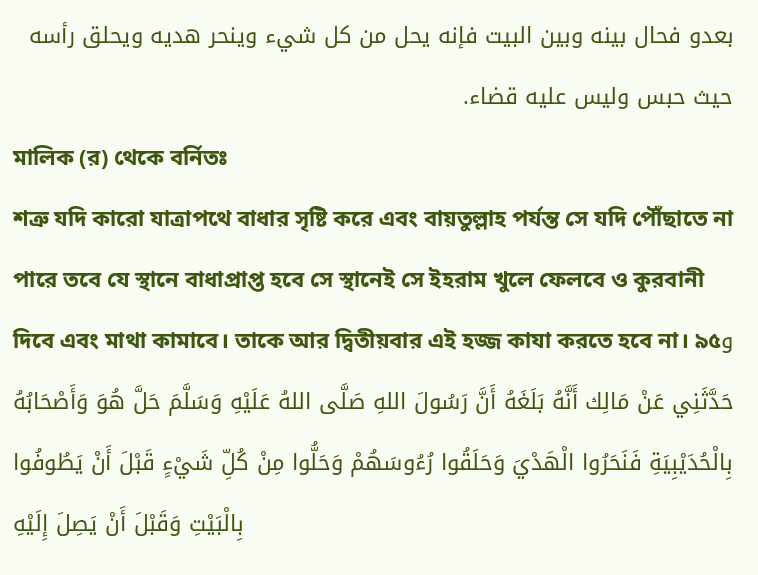بعدو فحال بينه وبين البيت فإنه يحل من كل شيء وينحر هديه ويحلق رأسه حيث حبس وليس عليه قضاء.
মালিক (র) থেকে বর্নিতঃ
শত্রু যদি কারো যাত্রাপথে বাধার সৃষ্টি করে এবং বায়তুল্লাহ পর্যন্ত সে যদি পৌঁছাতে না পারে তবে যে স্থানে বাধাপ্রাপ্ত হবে সে স্থানেই সে ইহরাম খুলে ফেলবে ও কুরবানী দিবে এবং মাথা কামাবে। তাকে আর দ্বিতীয়বার এই হজ্জ কাযা করতে হবে না। ৯৫و حَدَّثَنِي عَنْ مَالِك أَنَّهُ بَلَغَهُ أَنَّ رَسُولَ اللهِ صَلَّى اللهُ عَلَيْهِ وَسَلَّمَ حَلَّ هُوَ وَأَصْحَابُهُ بِالْحُدَيْبِيَةِ فَنَحَرُوا الْهَدْيَ وَحَلَقُوا رُءُوسَهُمْ وَحَلُّوا مِنْ كُلِّ شَيْءٍ قَبْلَ أَنْ يَطُوفُوا بِالْبَيْتِ وَقَبْلَ أَنْ يَصِلَ إِلَيْهِ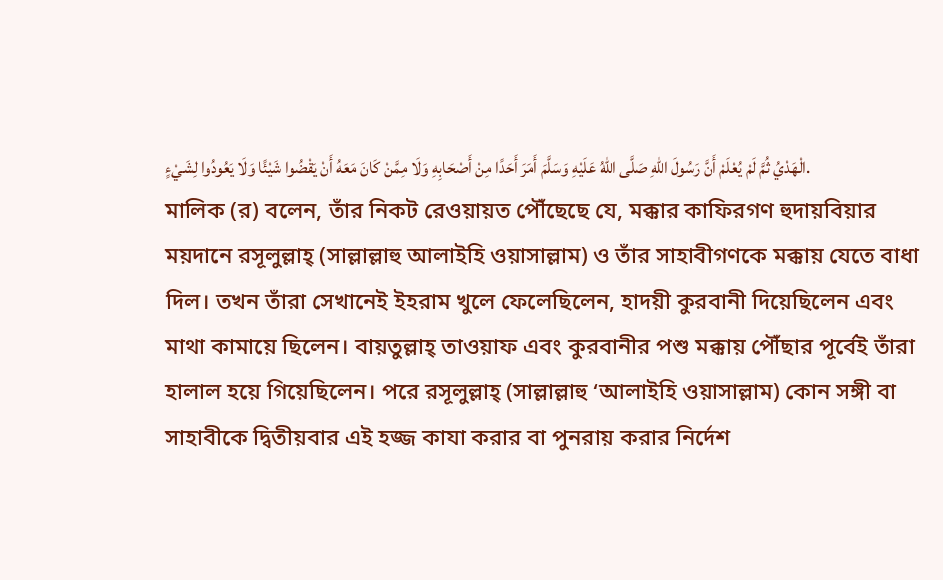الْهَدْيُ ثُمَّ لَمْ يُعْلَمْ أَنَّ رَسُولَ اللهِ صَلَّى اللهُ عَلَيْهِ وَسَلَّمَ أَمَرَ أَحَدًا مِنْ أَصْحَابِهِ وَلَا مِمَّنْ كَانَ مَعَهُ أَنْ يَقْضُوا شَيْئًا وَلَا يَعُودُوا لِشَيْءٍ. মালিক (র) বলেন, তাঁর নিকট রেওয়ায়ত পৌঁছেছে যে, মক্কার কাফিরগণ হুদায়বিয়ার ময়দানে রসূলুল্লাহ্ (সাল্লাল্লাহু আলাইহি ওয়াসাল্লাম) ও তাঁর সাহাবীগণকে মক্কায় যেতে বাধা দিল। তখন তাঁরা সেখানেই ইহরাম খুলে ফেলেছিলেন, হাদয়ী কুরবানী দিয়েছিলেন এবং মাথা কামায়ে ছিলেন। বায়তুল্লাহ্ তাওয়াফ এবং কুরবানীর পশু মক্কায় পৌঁছার পূর্বেই তাঁরা হালাল হয়ে গিয়েছিলেন। পরে রসূলুল্লাহ্ (সাল্লাল্লাহু ‘আলাইহি ওয়াসাল্লাম) কোন সঙ্গী বা সাহাবীকে দ্বিতীয়বার এই হজ্জ কাযা করার বা পুনরায় করার নির্দেশ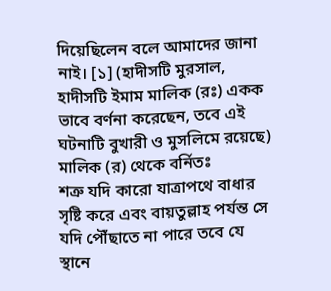দিয়েছিলেন বলে আমাদের জানা নাই। [১] (হাদীসটি মুরসাল, হাদীসটি ইমাম মালিক (রঃ) একক ভাবে বর্ণনা করেছেন, তবে এই ঘটনাটি বুখারী ও মুসলিমে রয়েছে)
মালিক (র) থেকে বর্নিতঃ
শত্রু যদি কারো যাত্রাপথে বাধার সৃষ্টি করে এবং বায়তুল্লাহ পর্যন্ত সে যদি পৌঁছাতে না পারে তবে যে স্থানে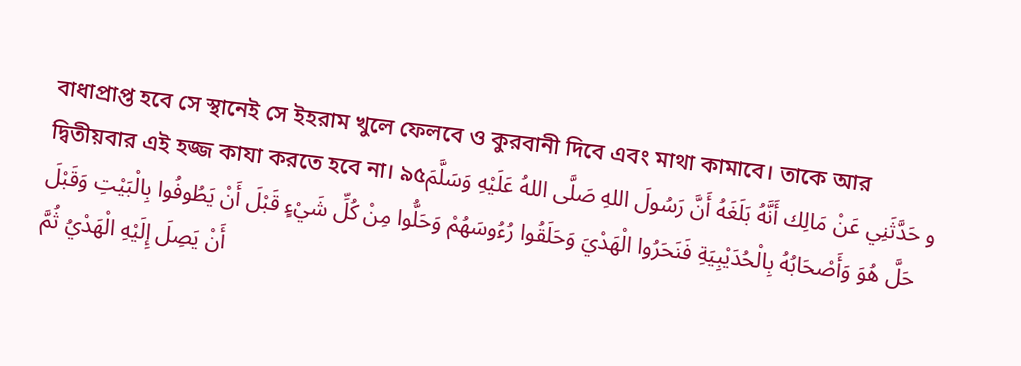বাধাপ্রাপ্ত হবে সে স্থানেই সে ইহরাম খুলে ফেলবে ও কুরবানী দিবে এবং মাথা কামাবে। তাকে আর দ্বিতীয়বার এই হজ্জ কাযা করতে হবে না। ৯৫و حَدَّثَنِي عَنْ مَالِك أَنَّهُ بَلَغَهُ أَنَّ رَسُولَ اللهِ صَلَّى اللهُ عَلَيْهِ وَسَلَّمَ حَلَّ هُوَ وَأَصْحَابُهُ بِالْحُدَيْبِيَةِ فَنَحَرُوا الْهَدْيَ وَحَلَقُوا رُءُوسَهُمْ وَحَلُّوا مِنْ كُلِّ شَيْءٍ قَبْلَ أَنْ يَطُوفُوا بِالْبَيْتِ وَقَبْلَ أَنْ يَصِلَ إِلَيْهِ الْهَدْيُ ثُمَّ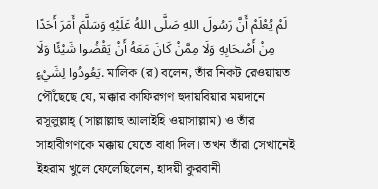لَمْ يُعْلَمْ أَنَّ رَسُولَ اللهِ صَلَّى اللهُ عَلَيْهِ وَسَلَّمَ أَمَرَ أَحَدًا مِنْ أَصْحَابِهِ وَلَا مِمَّنْ كَانَ مَعَهُ أَنْ يَقْضُوا شَيْئًا وَلَا يَعُودُوا لِشَيْءٍ. মালিক (র) বলেন, তাঁর নিকট রেওয়ায়ত পৌঁছেছে যে, মক্কার কাফিরগণ হুদায়বিয়ার ময়দানে রসূলুল্লাহ্ (সাল্লাল্লাহু আলাইহি ওয়াসাল্লাম) ও তাঁর সাহাবীগণকে মক্কায় যেতে বাধা দিল। তখন তাঁরা সেখানেই ইহরাম খুলে ফেলেছিলেন, হাদয়ী কুরবানী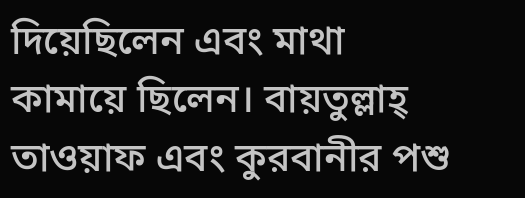দিয়েছিলেন এবং মাথা কামায়ে ছিলেন। বায়তুল্লাহ্ তাওয়াফ এবং কুরবানীর পশু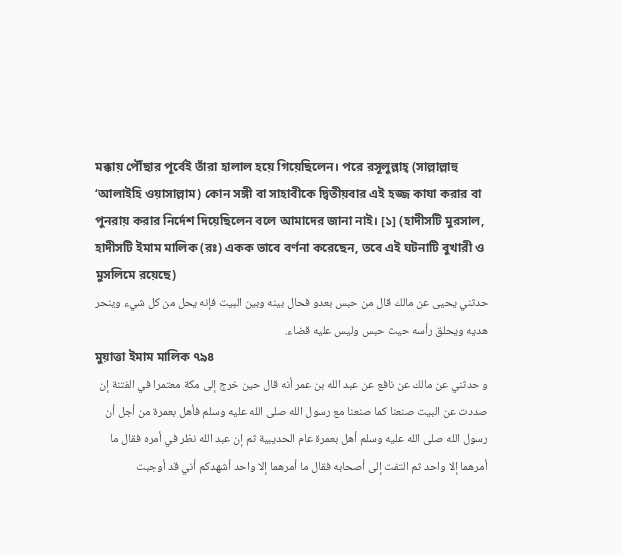মক্কায় পৌঁছার পূর্বেই তাঁরা হালাল হয়ে গিয়েছিলেন। পরে রসূলুল্লাহ্ (সাল্লাল্লাহু ‘আলাইহি ওয়াসাল্লাম) কোন সঙ্গী বা সাহাবীকে দ্বিতীয়বার এই হজ্জ কাযা করার বা পুনরায় করার নির্দেশ দিয়েছিলেন বলে আমাদের জানা নাই। [১] (হাদীসটি মুরসাল, হাদীসটি ইমাম মালিক (রঃ) একক ভাবে বর্ণনা করেছেন, তবে এই ঘটনাটি বুখারী ও মুসলিমে রয়েছে)
حدثني يحيى عن مالك قال من حبس بعدو فحال بينه وبين البيت فإنه يحل من كل شيء وينحر هديه ويحلق رأسه حيث حبس وليس عليه قضاء.
মুয়াত্তা ইমাম মালিক ৭৯৪
و حدثني عن مالك عن نافع عن عبد الله بن عمر أنه قال حين خرج إلى مكة معتمرا في الفتنة إن صددت عن البيت صنعنا كما صنعنا مع رسول الله صلى الله عليه وسلم فأهل بعمرة من أجل أن رسول الله صلى الله عليه وسلم أهل بعمرة عام الحديبية ثم إن عبد الله نظر في أمره فقال ما أمرهما إلا واحد ثم التفت إلى أصحابه فقال ما أمرهما إلا واحد أشهدكم أني قد أوجبت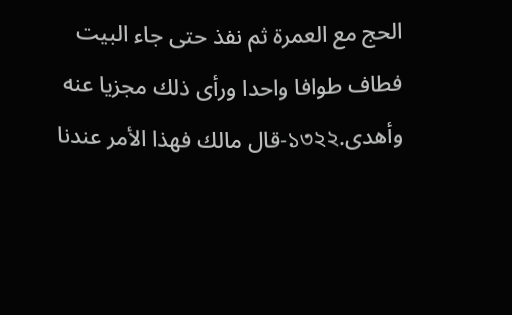الحج مع العمرة ثم نفذ حتى جاء البيت فطاف طوافا واحدا ورأى ذلك مجزيا عنه وأهدى.১৩২২-قال مالك فهذا الأمر عندنا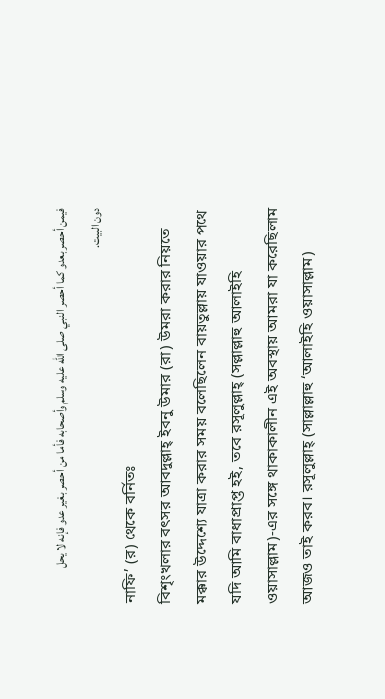فيمن أحصر بعدو كما أحصر النبي صلى الله عليه وسلم وأصحابه فأما من أحصر بغير عدو فإنه لا يحل دون البيت.
নাফি’ (র) থেকে বর্নিতঃ
বিশৃংখলার বৎসর আবদুল্লাহ্ ইবনু উমার (রা) উমরা করার নিয়তে মক্কার উদ্দেশ্যে যাত্রা করার সময় বলেছিলেন বায়তুল্লায় যাওয়ার পথে যদি আমি বাধাপ্রাপ্ত হই, তবে রসূলুল্লাহ্ (সল্লাল্লাহু আলাইহি ওয়াসাল্লাম)-এর সঙ্গে থাকাকালীন এই অবস্থায় আমরা যা করেছিলাম আজও তাই করব। রসূলুল্লাহ্ (সাল্লাল্লাহু ‘আলাইহি ওয়াসাল্লাম)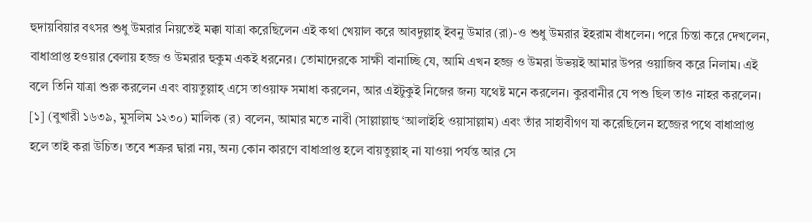হুদায়বিয়ার বৎসর শুধু উমরার নিয়তেই মক্কা যাত্রা করেছিলেন এই কথা খেয়াল করে আবদুল্লাহ্ ইবনু উমার (রা)-ও শুধু উমরার ইহরাম বাঁধলেন। পরে চিন্তা করে দেখলেন, বাধাপ্রাপ্ত হওয়ার বেলায় হজ্জ ও উমরার হুকুম একই ধরনের। তোমাদেরকে সাক্ষী বানাচ্ছি যে, আমি এখন হজ্জ ও উমরা উভয়ই আমার উপর ওয়াজিব করে নিলাম। এই বলে তিনি যাত্রা শুরু করলেন এবং বায়তুল্লাহ্ এসে তাওয়াফ সমাধা করলেন, আর এইটুকুই নিজের জন্য যথেষ্ট মনে করলেন। কুরবানীর যে পশু ছিল তাও নাহর করলেন। [১] (বুখারী ১৬৩৯, মুসলিম ১২৩০) মালিক (র) বলেন, আমার মতে নাবী (সাল্লাল্লাহু ‘আলাইহি ওয়াসাল্লাম) এবং তাঁর সাহাবীগণ যা করেছিলেন হজ্জের পথে বাধাপ্রাপ্ত হলে তাই করা উচিত। তবে শত্রুর দ্বারা নয়, অন্য কোন কারণে বাধাপ্রাপ্ত হলে বায়তুল্লাহ্ না যাওয়া পর্যন্ত আর সে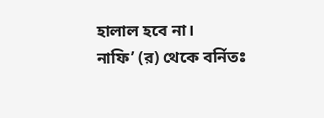হালাল হবে না।
নাফি’ (র) থেকে বর্নিতঃ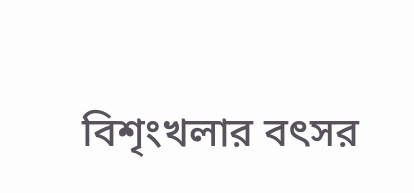বিশৃংখলার বৎসর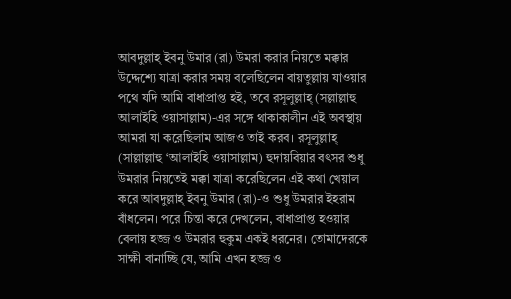আবদুল্লাহ্ ইবনু উমার (রা) উমরা করার নিয়তে মক্কার উদ্দেশ্যে যাত্রা করার সময় বলেছিলেন বায়তুল্লায় যাওয়ার পথে যদি আমি বাধাপ্রাপ্ত হই, তবে রসূলুল্লাহ্ (সল্লাল্লাহু আলাইহি ওয়াসাল্লাম)-এর সঙ্গে থাকাকালীন এই অবস্থায় আমরা যা করেছিলাম আজও তাই করব। রসূলুল্লাহ্ (সাল্লাল্লাহু ‘আলাইহি ওয়াসাল্লাম) হুদায়বিয়ার বৎসর শুধু উমরার নিয়তেই মক্কা যাত্রা করেছিলেন এই কথা খেয়াল করে আবদুল্লাহ্ ইবনু উমার (রা)-ও শুধু উমরার ইহরাম বাঁধলেন। পরে চিন্তা করে দেখলেন, বাধাপ্রাপ্ত হওয়ার বেলায় হজ্জ ও উমরার হুকুম একই ধরনের। তোমাদেরকে সাক্ষী বানাচ্ছি যে, আমি এখন হজ্জ ও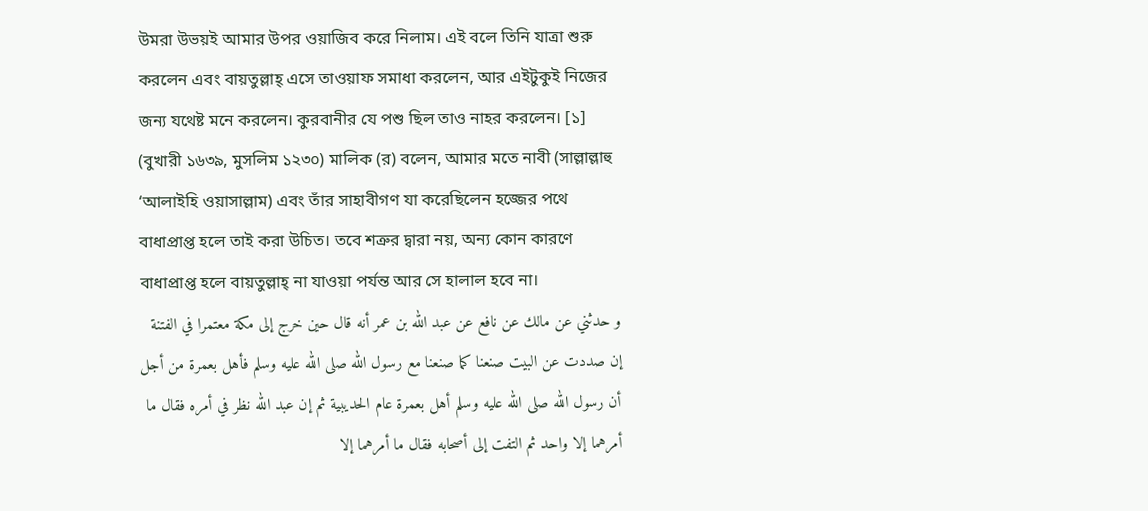উমরা উভয়ই আমার উপর ওয়াজিব করে নিলাম। এই বলে তিনি যাত্রা শুরু করলেন এবং বায়তুল্লাহ্ এসে তাওয়াফ সমাধা করলেন, আর এইটুকুই নিজের জন্য যথেষ্ট মনে করলেন। কুরবানীর যে পশু ছিল তাও নাহর করলেন। [১] (বুখারী ১৬৩৯, মুসলিম ১২৩০) মালিক (র) বলেন, আমার মতে নাবী (সাল্লাল্লাহু ‘আলাইহি ওয়াসাল্লাম) এবং তাঁর সাহাবীগণ যা করেছিলেন হজ্জের পথে বাধাপ্রাপ্ত হলে তাই করা উচিত। তবে শত্রুর দ্বারা নয়, অন্য কোন কারণে বাধাপ্রাপ্ত হলে বায়তুল্লাহ্ না যাওয়া পর্যন্ত আর সে হালাল হবে না।
و حدثني عن مالك عن نافع عن عبد الله بن عمر أنه قال حين خرج إلى مكة معتمرا في الفتنة إن صددت عن البيت صنعنا كما صنعنا مع رسول الله صلى الله عليه وسلم فأهل بعمرة من أجل أن رسول الله صلى الله عليه وسلم أهل بعمرة عام الحديبية ثم إن عبد الله نظر في أمره فقال ما أمرهما إلا واحد ثم التفت إلى أصحابه فقال ما أمرهما إلا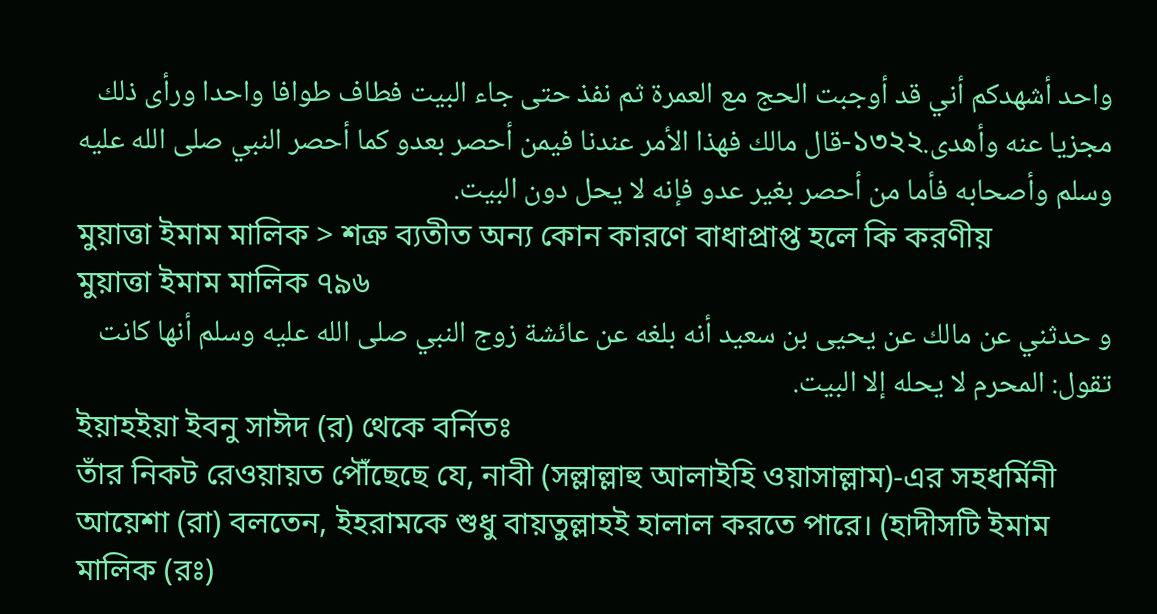واحد أشهدكم أني قد أوجبت الحج مع العمرة ثم نفذ حتى جاء البيت فطاف طوافا واحدا ورأى ذلك مجزيا عنه وأهدى.১৩২২-قال مالك فهذا الأمر عندنا فيمن أحصر بعدو كما أحصر النبي صلى الله عليه وسلم وأصحابه فأما من أحصر بغير عدو فإنه لا يحل دون البيت.
মুয়াত্তা ইমাম মালিক > শত্রু ব্যতীত অন্য কোন কারণে বাধাপ্রাপ্ত হলে কি করণীয়
মুয়াত্তা ইমাম মালিক ৭৯৬
و حدثني عن مالك عن يحيى بن سعيد أنه بلغه عن عائشة زوج النبي صلى الله عليه وسلم أنها كانت تقول: المحرم لا يحله إلا البيت.
ইয়াহইয়া ইবনু সাঈদ (র) থেকে বর্নিতঃ
তাঁর নিকট রেওয়ায়ত পৌঁছেছে যে, নাবী (সল্লাল্লাহু আলাইহি ওয়াসাল্লাম)-এর সহধর্মিনী আয়েশা (রা) বলতেন, ইহরামকে শুধু বায়তুল্লাহই হালাল করতে পারে। (হাদীসটি ইমাম মালিক (রঃ)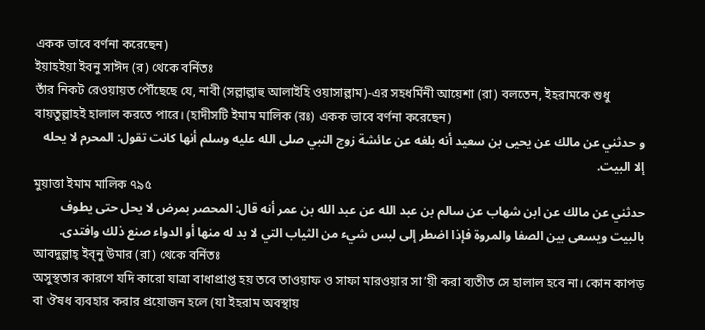একক ভাবে বর্ণনা করেছেন)
ইয়াহইয়া ইবনু সাঈদ (র) থেকে বর্নিতঃ
তাঁর নিকট রেওয়ায়ত পৌঁছেছে যে, নাবী (সল্লাল্লাহু আলাইহি ওয়াসাল্লাম)-এর সহধর্মিনী আয়েশা (রা) বলতেন, ইহরামকে শুধু বায়তুল্লাহই হালাল করতে পারে। (হাদীসটি ইমাম মালিক (রঃ) একক ভাবে বর্ণনা করেছেন)
و حدثني عن مالك عن يحيى بن سعيد أنه بلغه عن عائشة زوج النبي صلى الله عليه وسلم أنها كانت تقول: المحرم لا يحله إلا البيت.
মুয়াত্তা ইমাম মালিক ৭৯৫
حدثني عن مالك عن ابن شهاب عن سالم بن عبد الله عن عبد الله بن عمر أنه قال: المحصر بمرض لا يحل حتى يطوف بالبيت ويسعى بين الصفا والمروة فإذا اضطر إلى لبس شيء من الثياب التي لا بد له منها أو الدواء صنع ذلك وافتدى.
আবদুল্লাহ্ ইব্নু উমার (রা) থেকে বর্নিতঃ
অসুস্থতার কারণে যদি কারো যাত্রা বাধাপ্রাপ্ত হয় তবে তাওয়াফ ও সাফা মারওয়ার সা’য়ী করা ব্যতীত সে হালাল হবে না। কোন কাপড় বা ঔষধ ব্যবহার করার প্রয়োজন হলে (যা ইহরাম অবস্থায়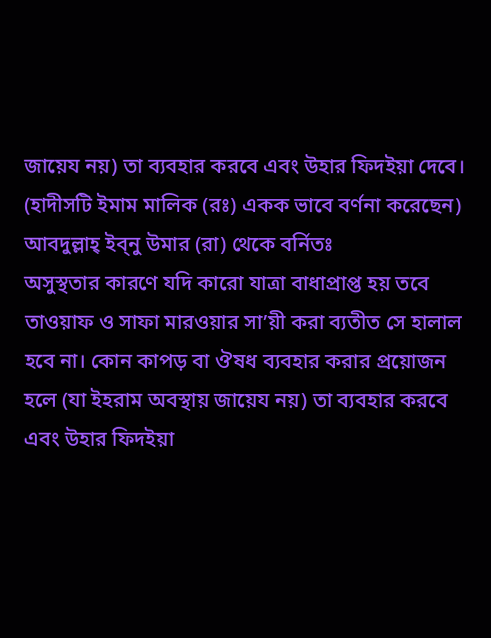জায়েয নয়) তা ব্যবহার করবে এবং উহার ফিদইয়া দেবে। (হাদীসটি ইমাম মালিক (রঃ) একক ভাবে বর্ণনা করেছেন)
আবদুল্লাহ্ ইব্নু উমার (রা) থেকে বর্নিতঃ
অসুস্থতার কারণে যদি কারো যাত্রা বাধাপ্রাপ্ত হয় তবে তাওয়াফ ও সাফা মারওয়ার সা’য়ী করা ব্যতীত সে হালাল হবে না। কোন কাপড় বা ঔষধ ব্যবহার করার প্রয়োজন হলে (যা ইহরাম অবস্থায় জায়েয নয়) তা ব্যবহার করবে এবং উহার ফিদইয়া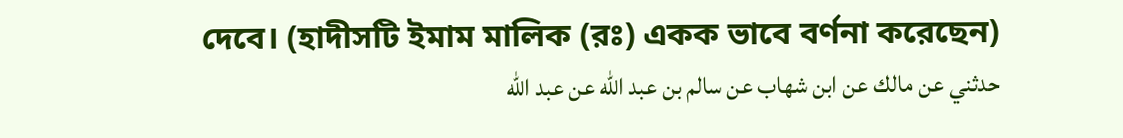দেবে। (হাদীসটি ইমাম মালিক (রঃ) একক ভাবে বর্ণনা করেছেন)
حدثني عن مالك عن ابن شهاب عن سالم بن عبد الله عن عبد الله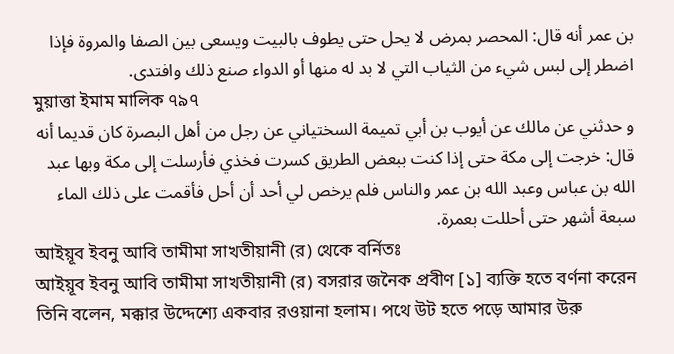بن عمر أنه قال: المحصر بمرض لا يحل حتى يطوف بالبيت ويسعى بين الصفا والمروة فإذا اضطر إلى لبس شيء من الثياب التي لا بد له منها أو الدواء صنع ذلك وافتدى.
মুয়াত্তা ইমাম মালিক ৭৯৭
و حدثني عن مالك عن أيوب بن أبي تميمة السختياني عن رجل من أهل البصرة كان قديما أنه قال: خرجت إلى مكة حتى إذا كنت ببعض الطريق كسرت فخذي فأرسلت إلى مكة وبها عبد الله بن عباس وعبد الله بن عمر والناس فلم يرخص لي أحد أن أحل فأقمت على ذلك الماء سبعة أشهر حتى أحللت بعمرة.
আইয়ূব ইবনু আবি তামীমা সাখতীয়ানী (র) থেকে বর্নিতঃ
আইয়ূব ইবনু আবি তামীমা সাখতীয়ানী (র) বসরার জনৈক প্রবীণ [১] ব্যক্তি হতে বর্ণনা করেন তিনি বলেন, মক্কার উদ্দেশ্যে একবার রওয়ানা হলাম। পথে উট হতে পড়ে আমার উরু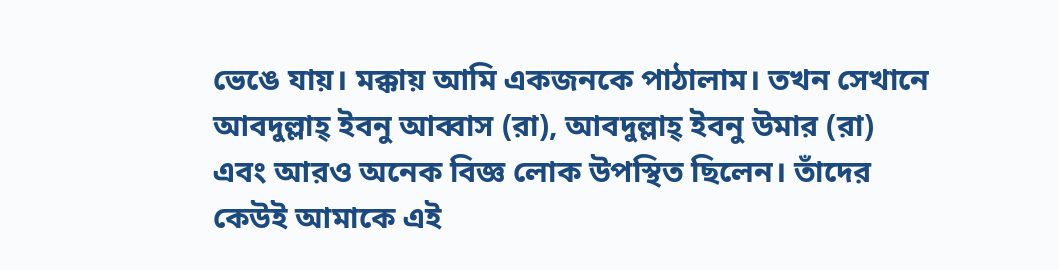ভেঙে যায়। মক্কায় আমি একজনকে পাঠালাম। তখন সেখানে আবদুল্লাহ্ ইবনু আব্বাস (রা), আবদুল্লাহ্ ইবনু উমার (রা) এবং আরও অনেক বিজ্ঞ লোক উপস্থিত ছিলেন। তাঁদের কেউই আমাকে এই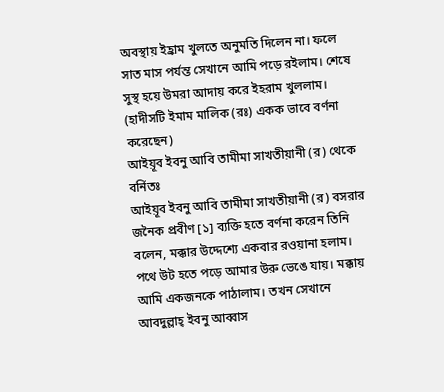অবস্থায় ইহ্রাম খুলতে অনুমতি দিলেন না। ফলে সাত মাস পর্যন্ত সেখানে আমি পড়ে রইলাম। শেষে সুস্থ হয়ে উমরা আদায় করে ইহরাম খুললাম। (হাদীসটি ইমাম মালিক (রঃ) একক ভাবে বর্ণনা করেছেন)
আইয়ূব ইবনু আবি তামীমা সাখতীয়ানী (র) থেকে বর্নিতঃ
আইয়ূব ইবনু আবি তামীমা সাখতীয়ানী (র) বসরার জনৈক প্রবীণ [১] ব্যক্তি হতে বর্ণনা করেন তিনি বলেন, মক্কার উদ্দেশ্যে একবার রওয়ানা হলাম। পথে উট হতে পড়ে আমার উরু ভেঙে যায়। মক্কায় আমি একজনকে পাঠালাম। তখন সেখানে আবদুল্লাহ্ ইবনু আব্বাস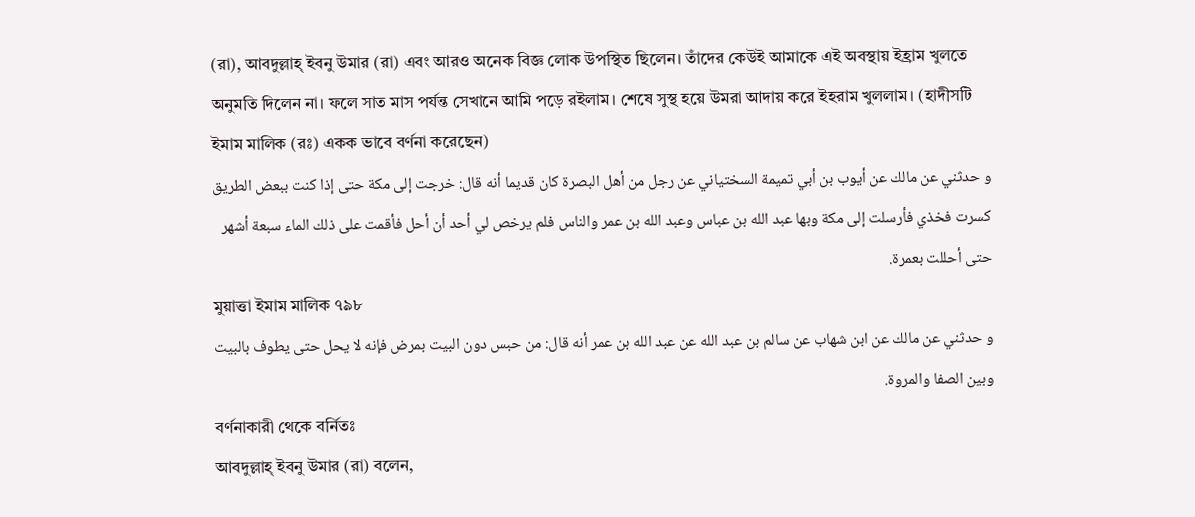(রা), আবদুল্লাহ্ ইবনু উমার (রা) এবং আরও অনেক বিজ্ঞ লোক উপস্থিত ছিলেন। তাঁদের কেউই আমাকে এই অবস্থায় ইহ্রাম খুলতে অনুমতি দিলেন না। ফলে সাত মাস পর্যন্ত সেখানে আমি পড়ে রইলাম। শেষে সুস্থ হয়ে উমরা আদায় করে ইহরাম খুললাম। (হাদীসটি ইমাম মালিক (রঃ) একক ভাবে বর্ণনা করেছেন)
و حدثني عن مالك عن أيوب بن أبي تميمة السختياني عن رجل من أهل البصرة كان قديما أنه قال: خرجت إلى مكة حتى إذا كنت ببعض الطريق كسرت فخذي فأرسلت إلى مكة وبها عبد الله بن عباس وعبد الله بن عمر والناس فلم يرخص لي أحد أن أحل فأقمت على ذلك الماء سبعة أشهر حتى أحللت بعمرة.
মুয়াত্তা ইমাম মালিক ৭৯৮
و حدثني عن مالك عن ابن شهاب عن سالم بن عبد الله عن عبد الله بن عمر أنه قال: من حبس دون البيت بمرض فإنه لا يحل حتى يطوف بالبيت وبين الصفا والمروة.
বর্ণনাকারী থেকে বর্নিতঃ
আবদুল্লাহ্ ইবনু উমার (রা) বলেন,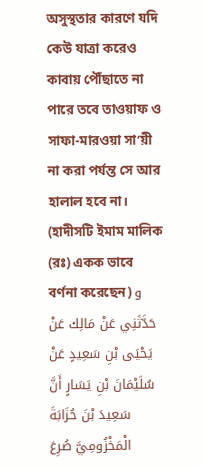অসুস্থতার কারণে যদি কেউ যাত্রা করেও কাবায় পৌঁছাতে না পারে তবে তাওয়াফ ও সাফা-মারওয়া সা’য়ী না করা পর্যন্ত সে আর হালাল হবে না। (হাদীসটি ইমাম মালিক (রঃ) একক ভাবে বর্ণনা করেছেন) و حَدَّثَنِي عَنْ مَالِك عَنْ يَحْيَى بْنِ سَعِيدٍ عَنْ سُلَيْمَانَ بْنِ يَسَارٍ أَنَّ سَعِيدَ بْنَ حُزَابَةَ الْمَخْزُومِيَّ صُرِعَ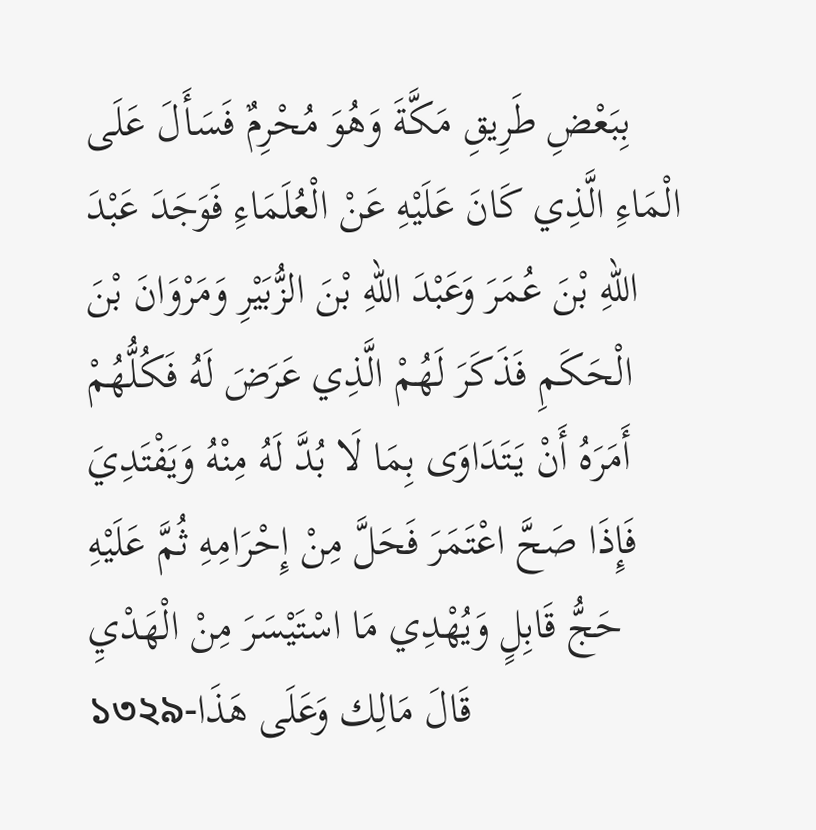بِبَعْضِ طَرِيقِ مَكَّةَ وَهُوَ مُحْرِمٌ فَسَأَلَ عَلَى الْمَاءِ الَّذِي كَانَ عَلَيْهِ عَنْ الْعُلَمَاءِ فَوَجَدَ عَبْدَ اللهِ بْنَ عُمَرَ وَعَبْدَ اللهِ بْنَ الزُّبَيْرِ وَمَرْوَانَ بْنَ الْحَكَمِ فَذَكَرَ لَهُمْ الَّذِي عَرَضَ لَهُ فَكُلُّهُمْ أَمَرَهُ أَنْ يَتَدَاوَى بِمَا لَا بُدَّ لَهُ مِنْهُ وَيَفْتَدِيَ فَإِذَا صَحَّ اعْتَمَرَ فَحَلَّ مِنْ إِحْرَامِهِ ثُمَّ عَلَيْهِ حَجُّ قَابِلٍ وَيُهْدِي مَا اسْتَيْسَرَ مِنْ الْهَدْيِ ১৩২৯-قَالَ مَالِك وَعَلَى هَذَا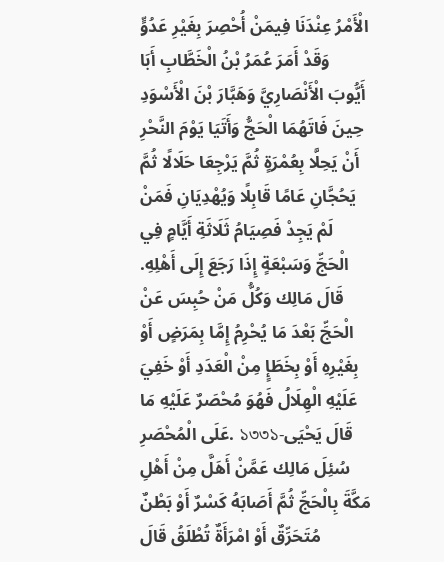الْأَمْرُ عِنْدَنَا فِيمَنْ أُحْصِرَ بِغَيْرِ عَدُوٍّ وَقَدْ أَمَرَ عُمَرُ بْنُ الْخَطَّابِ أَبَا أَيُّوبَ الْأَنْصَارِيَّ وَهَبَّارَ بْنَ الْأَسْوَدِ حِينَ فَاتَهُمَا الْحَجُّ وَأَتَيَا يَوْمَ النَّحْرِ أَنْ يَحِلَّا بِعُمْرَةٍ ثُمَّ يَرْجِعَا حَلَالًا ثُمَّ يَحُجَّانِ عَامًا قَابِلًا وَيُهْدِيَانِ فَمَنْ لَمْ يَجِدْ فَصِيَامُ ثَلَاثَةِ أَيَّامٍ فِي الْحَجِّ وَسَبْعَةٍ إِذَا رَجَعَ إِلَى أَهْلِهِ. قَالَ مَالِك وَكُلُّ مَنْ حُبِسَ عَنْ الْحَجِّ بَعْدَ مَا يُحْرِمُ إِمَّا بِمَرَضٍ أَوْ بِغَيْرِهِ أَوْ بِخَطَإٍ مِنْ الْعَدَدِ أَوْ خَفِيَ عَلَيْهِ الْهِلَالُ فَهُوَ مُحْصَرٌ عَلَيْهِ مَا عَلَى الْمُحْصَرِ. ১৩৩১-قَالَ يَحْيَى سُئِلَ مَالِك عَمَّنْ أَهَلَّ مِنْ أَهْلِ مَكَّةَ بِالْحَجِّ ثُمَّ أَصَابَهُ كَسْرٌ أَوْ بَطْنٌ مُتَحَرِّقٌ أَوْ امْرَأَةٌ تُطْلَقُ قَالَ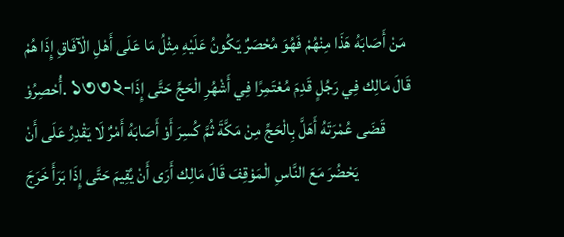مَنْ أَصَابَهُ هَذَا مِنْهُمْ فَهُوَ مُحْصَرٌ يَكُونُ عَلَيْهِ مِثْلُ مَا عَلَى أَهْلِ الْآفَاقِ إِذَا هُمْ أُحْصِرُوْ. ১৩৩২-قَالَ مَالِك فِي رَجُلٍ قَدِمَ مُعْتَمِرًا فِي أَشْهُرِ الْحَجِّ حَتَّى إِذَا قَضَى عُمْرَتَهُ أَهَلَّ بِالْحَجِّ مِنْ مَكَّةَ ثُمَّ كُسِرَ أَوْ أَصَابَهُ أَمْرٌ لَا يَقْدِرُ عَلَى أَنْ يَحْضُرَ مَعَ النَّاسِ الْمَوْقِفَ قَالَ مَالِك أَرَى أَنْ يُقِيمَ حَتَّى إِذَا بَرَأَ خَرَجَ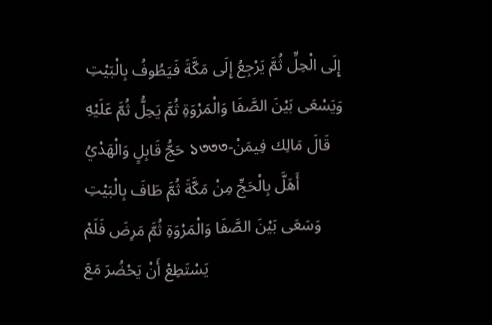إِلَى الْحِلِّ ثُمَّ يَرْجِعُ إِلَى مَكَّةَ فَيَطُوفُ بِالْبَيْتِ وَيَسْعَى بَيْنَ الصَّفَا وَالْمَرْوَةِ ثُمَّ يَحِلُّ ثُمَّ عَلَيْهِ حَجُّ قَابِلٍ وَالْهَدْيُ ১৩৩৩-قَالَ مَالِك فِيمَنْ أَهَلَّ بِالْحَجِّ مِنْ مَكَّةَ ثُمَّ طَافَ بِالْبَيْتِ وَسَعَى بَيْنَ الصَّفَا وَالْمَرْوَةِ ثُمَّ مَرِضَ فَلَمْ يَسْتَطِعْ أَنْ يَحْضُرَ مَعَ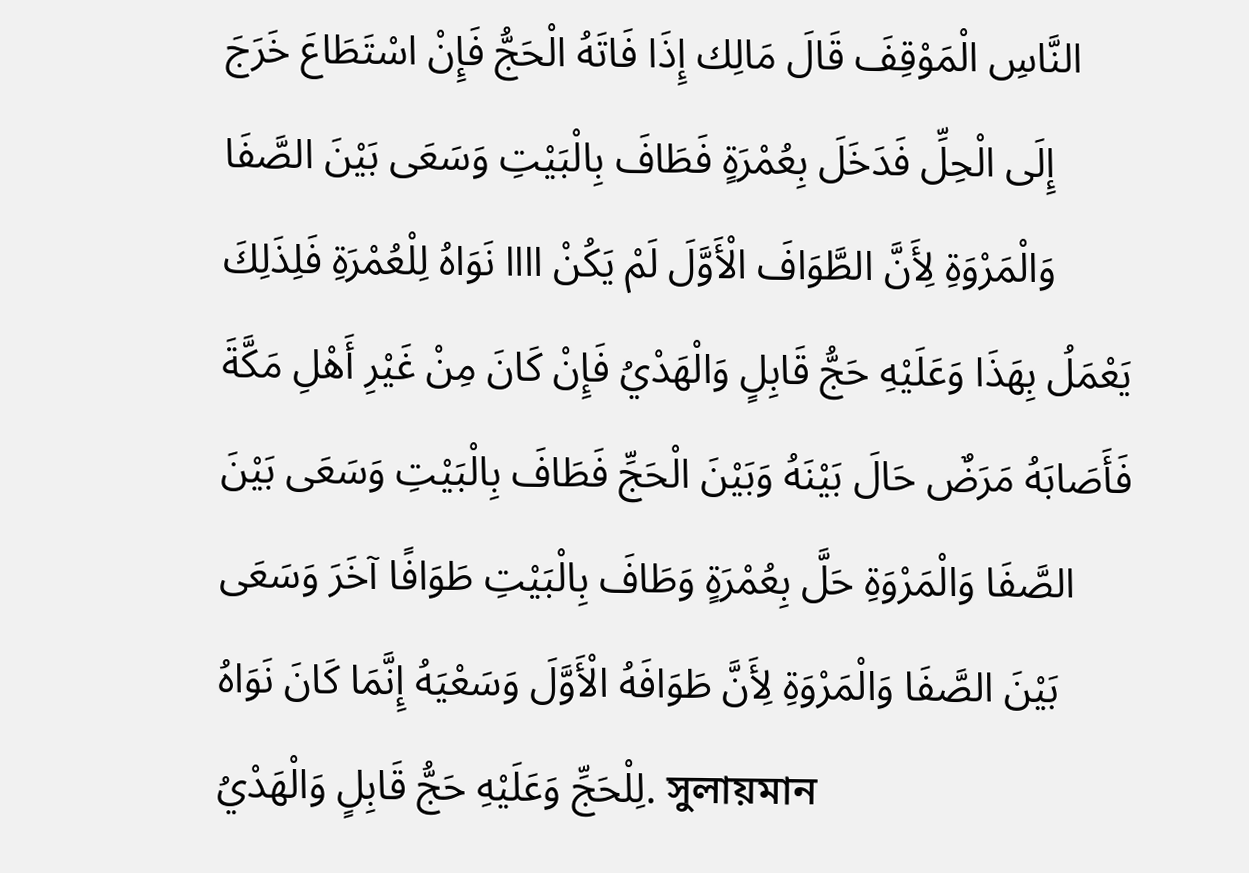النَّاسِ الْمَوْقِفَ قَالَ مَالِك إِذَا فَاتَهُ الْحَجُّ فَإِنْ اسْتَطَاعَ خَرَجَ إِلَى الْحِلِّ فَدَخَلَ بِعُمْرَةٍ فَطَافَ بِالْبَيْتِ وَسَعَى بَيْنَ الصَّفَا وَالْمَرْوَةِ لِأَنَّ الطَّوَافَ الْأَوَّلَ لَمْ يَكُنْ اااا نَوَاهُ لِلْعُمْرَةِ فَلِذَلِكَ يَعْمَلُ بِهَذَا وَعَلَيْهِ حَجُّ قَابِلٍ وَالْهَدْيُ فَإِنْ كَانَ مِنْ غَيْرِ أَهْلِ مَكَّةَ فَأَصَابَهُ مَرَضٌ حَالَ بَيْنَهُ وَبَيْنَ الْحَجِّ فَطَافَ بِالْبَيْتِ وَسَعَى بَيْنَ الصَّفَا وَالْمَرْوَةِ حَلَّ بِعُمْرَةٍ وَطَافَ بِالْبَيْتِ طَوَافًا آخَرَ وَسَعَى بَيْنَ الصَّفَا وَالْمَرْوَةِ لِأَنَّ طَوَافَهُ الْأَوَّلَ وَسَعْيَهُ إِنَّمَا كَانَ نَوَاهُ لِلْحَجِّ وَعَلَيْهِ حَجُّ قَابِلٍ وَالْهَدْيُ. সুলায়মান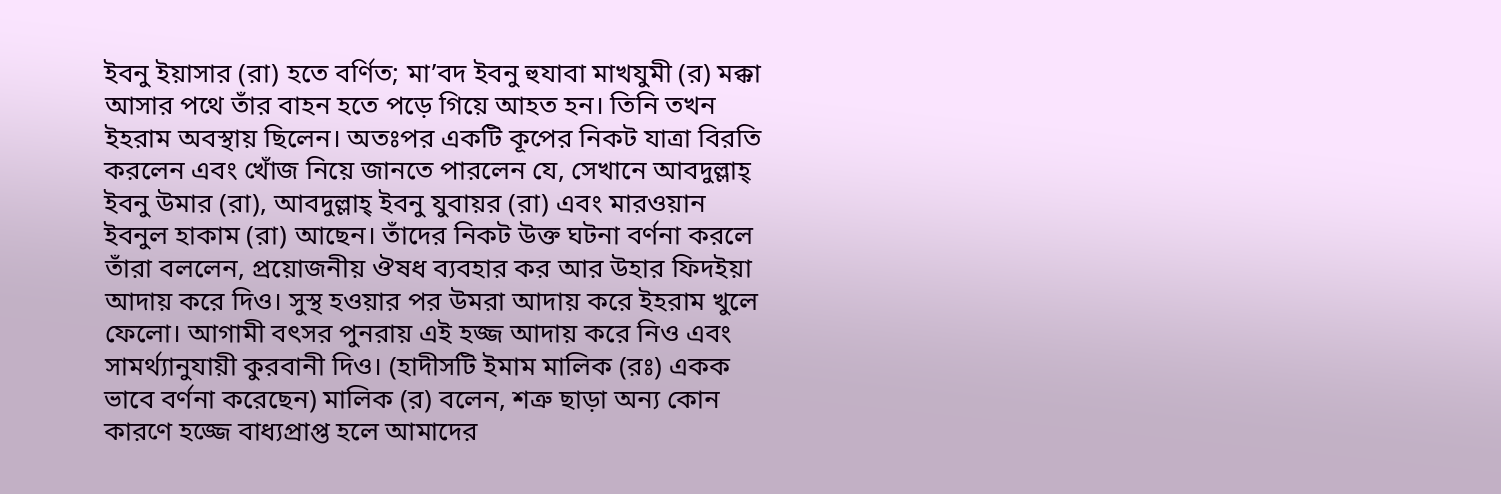ইবনু ইয়াসার (রা) হতে বর্ণিত; মা’বদ ইবনু হুযাবা মাখযুমী (র) মক্কা আসার পথে তাঁর বাহন হতে পড়ে গিয়ে আহত হন। তিনি তখন ইহরাম অবস্থায় ছিলেন। অতঃপর একটি কূপের নিকট যাত্রা বিরতি করলেন এবং খোঁজ নিয়ে জানতে পারলেন যে, সেখানে আবদুল্লাহ্ ইবনু উমার (রা), আবদুল্লাহ্ ইবনু যুবায়র (রা) এবং মারওয়ান ইবনুল হাকাম (রা) আছেন। তাঁদের নিকট উক্ত ঘটনা বর্ণনা করলে তাঁরা বললেন, প্রয়োজনীয় ঔষধ ব্যবহার কর আর উহার ফিদইয়া আদায় করে দিও। সুস্থ হওয়ার পর উমরা আদায় করে ইহরাম খুলে ফেলো। আগামী বৎসর পুনরায় এই হজ্জ আদায় করে নিও এবং সামর্থ্যানুযায়ী কুরবানী দিও। (হাদীসটি ইমাম মালিক (রঃ) একক ভাবে বর্ণনা করেছেন) মালিক (র) বলেন, শত্রু ছাড়া অন্য কোন কারণে হজ্জে বাধ্যপ্রাপ্ত হলে আমাদের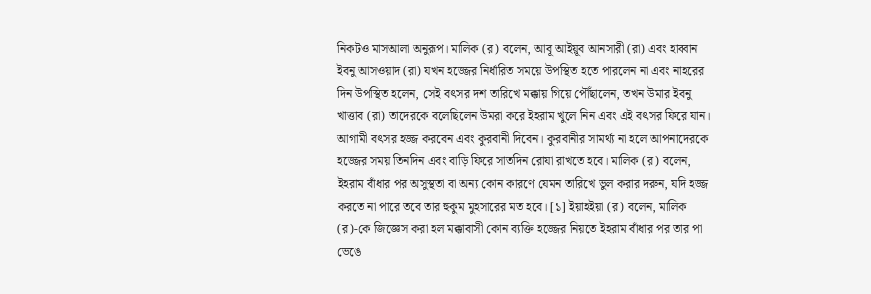নিকটও মাসআলা অনুরূপ। মালিক (র) বলেন, আবূ আইয়ূব আনসারী (রা) এবং হাব্বান ইবনু আসওয়াদ (রা) যখন হজ্জের নির্ধারিত সময়ে উপস্থিত হতে পারলেন না এবং নাহরের দিন উপস্থিত হলেন, সেই বৎসর দশ তারিখে মক্কায় গিয়ে পৌঁছালেন, তখন উমার ইবনু খাত্তাব (রা) তাদেরকে বলেছিলেন উমরা করে ইহরাম খুলে নিন এবং এই বৎসর ফিরে যান। আগামী বৎসর হজ্জ করবেন এবং কুরবানী দিবেন। কুরবানীর সামর্থ্য না হলে আপনাদেরকে হজ্জের সময় তিনদিন এবং বাড়ি ফিরে সাতদিন রোযা রাখতে হবে। মালিক (র) বলেন, ইহরাম বাঁধার পর অসুস্থতা বা অন্য কোন কারণে যেমন তারিখে ভুল করার দরুন, যদি হজ্জ করতে না পারে তবে তার হুকুম মুহসারের মত হবে। [১] ইয়াহইয়া (র) বলেন, মালিক (র)-কে জিজ্ঞেস করা হল মক্কাবাসী কোন ব্যক্তি হজ্জের নিয়তে ইহরাম বাঁধার পর তার পা ভেঙে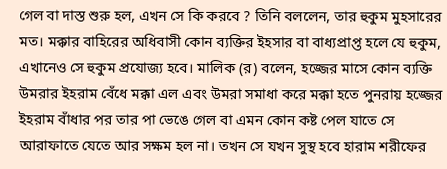গেল বা দাস্ত শুরু হল, এখন সে কি করবে ? তিনি বললেন, তার হুকুম মুহসারের মত। মক্কার বাহিরের অধিবাসী কোন ব্যক্তির ইহসার বা বাধ্যপ্রাপ্ত হলে যে হুকুম, এখানেও সে হুকুম প্রযোজ্য হবে। মালিক (র) বলেন, হজ্জের মাসে কোন ব্যক্তি উমরার ইহরাম বেঁধে মক্কা এল এবং উমরা সমাধা করে মক্কা হতে পুনরায় হজ্জের ইহরাম বাঁধার পর তার পা ভেঙে গেল বা এমন কোন কষ্ট পেল যাতে সে আরাফাতে যেতে আর সক্ষম হল না। তখন সে যখন সুস্থ হবে হারাম শরীফের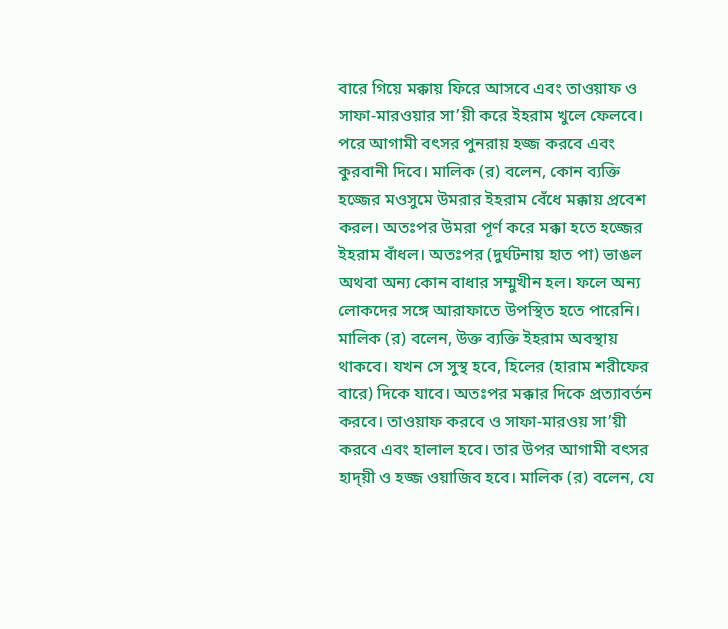বারে গিয়ে মক্কায় ফিরে আসবে এবং তাওয়াফ ও সাফা-মারওয়ার সা’য়ী করে ইহরাম খুলে ফেলবে। পরে আগামী বৎসর পুনরায় হজ্জ করবে এবং কুরবানী দিবে। মালিক (র) বলেন, কোন ব্যক্তি হজ্জের মওসুমে উমরার ইহরাম বেঁধে মক্কায় প্রবেশ করল। অতঃপর উমরা পূর্ণ করে মক্কা হতে হজ্জের ইহরাম বাঁধল। অতঃপর (দুর্ঘটনায় হাত পা) ভাঙল অথবা অন্য কোন বাধার সম্মুখীন হল। ফলে অন্য লোকদের সঙ্গে আরাফাতে উপস্থিত হতে পারেনি। মালিক (র) বলেন, উক্ত ব্যক্তি ইহরাম অবস্থায় থাকবে। যখন সে সুস্থ হবে, হিলের (হারাম শরীফের বারে) দিকে যাবে। অতঃপর মক্কার দিকে প্রত্যাবর্তন করবে। তাওয়াফ করবে ও সাফা-মারওয় সা’য়ী করবে এবং হালাল হবে। তার উপর আগামী বৎসর হাদ্য়ী ও হজ্জ ওয়াজিব হবে। মালিক (র) বলেন, যে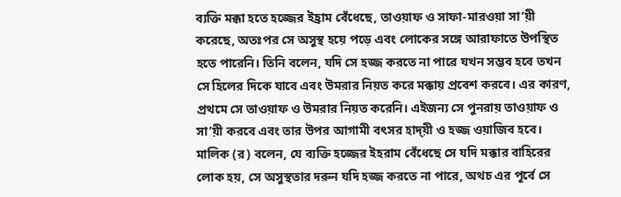ব্যক্তি মক্কা হতে হজ্জের ইহ্রাম বেঁধেছে, তাওয়াফ ও সাফা-মারওয়া সা’য়ী করেছে, অতঃপর সে অসুস্থ হয়ে পড়ে এবং লোকের সঙ্গে আরাফাতে উপস্থিত হতে পারেনি। তিনি বলেন, যদি সে হজ্জ করতে না পারে যখন সম্ভব হবে তখন সে হিলের দিকে যাবে এবং উমরার নিয়ত করে মক্কায় প্রবেশ করবে। এর কারণ, প্রথমে সে তাওয়াফ ও উমরার নিয়ত করেনি। এইজন্য সে পুনরায় তাওয়াফ ও সা’য়ী করবে এবং তার উপর আগামী বৎসর হাদ্য়ী ও হজ্জ ওয়াজিব হবে। মালিক (র) বলেন, যে ব্যক্তি হজ্জের ইহরাম বেঁধেছে সে যদি মক্কার বাহিরের লোক হয়, সে অসুস্থতার দরুন যদি হজ্জ করতে না পারে, অথচ এর পূর্বে সে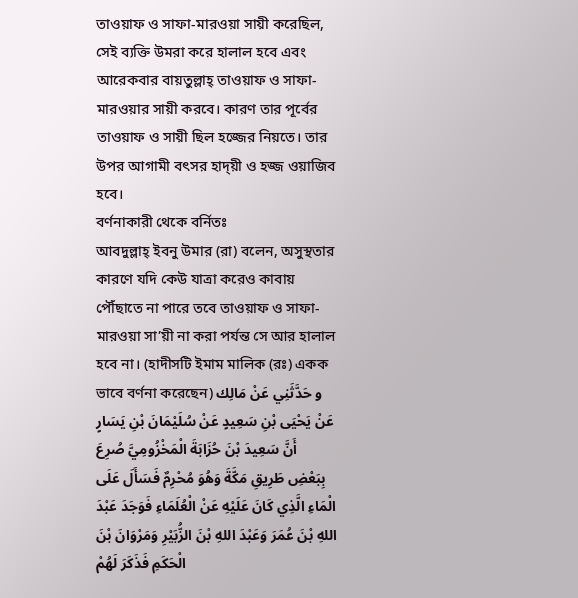তাওয়াফ ও সাফা-মারওয়া সায়ী করেছিল, সেই ব্যক্তি উমরা করে হালাল হবে এবং আরেকবার বায়তুল্লাহ্ তাওয়াফ ও সাফা-মারওয়ার সায়ী করবে। কারণ তার পূর্বের তাওয়াফ ও সায়ী ছিল হজ্জের নিয়তে। তার উপর আগামী বৎসর হাদ্য়ী ও হজ্জ ওয়াজিব হবে।
বর্ণনাকারী থেকে বর্নিতঃ
আবদুল্লাহ্ ইবনু উমার (রা) বলেন, অসুস্থতার কারণে যদি কেউ যাত্রা করেও কাবায় পৌঁছাতে না পারে তবে তাওয়াফ ও সাফা-মারওয়া সা’য়ী না করা পর্যন্ত সে আর হালাল হবে না। (হাদীসটি ইমাম মালিক (রঃ) একক ভাবে বর্ণনা করেছেন) و حَدَّثَنِي عَنْ مَالِك عَنْ يَحْيَى بْنِ سَعِيدٍ عَنْ سُلَيْمَانَ بْنِ يَسَارٍ أَنَّ سَعِيدَ بْنَ حُزَابَةَ الْمَخْزُومِيَّ صُرِعَ بِبَعْضِ طَرِيقِ مَكَّةَ وَهُوَ مُحْرِمٌ فَسَأَلَ عَلَى الْمَاءِ الَّذِي كَانَ عَلَيْهِ عَنْ الْعُلَمَاءِ فَوَجَدَ عَبْدَ اللهِ بْنَ عُمَرَ وَعَبْدَ اللهِ بْنَ الزُّبَيْرِ وَمَرْوَانَ بْنَ الْحَكَمِ فَذَكَرَ لَهُمْ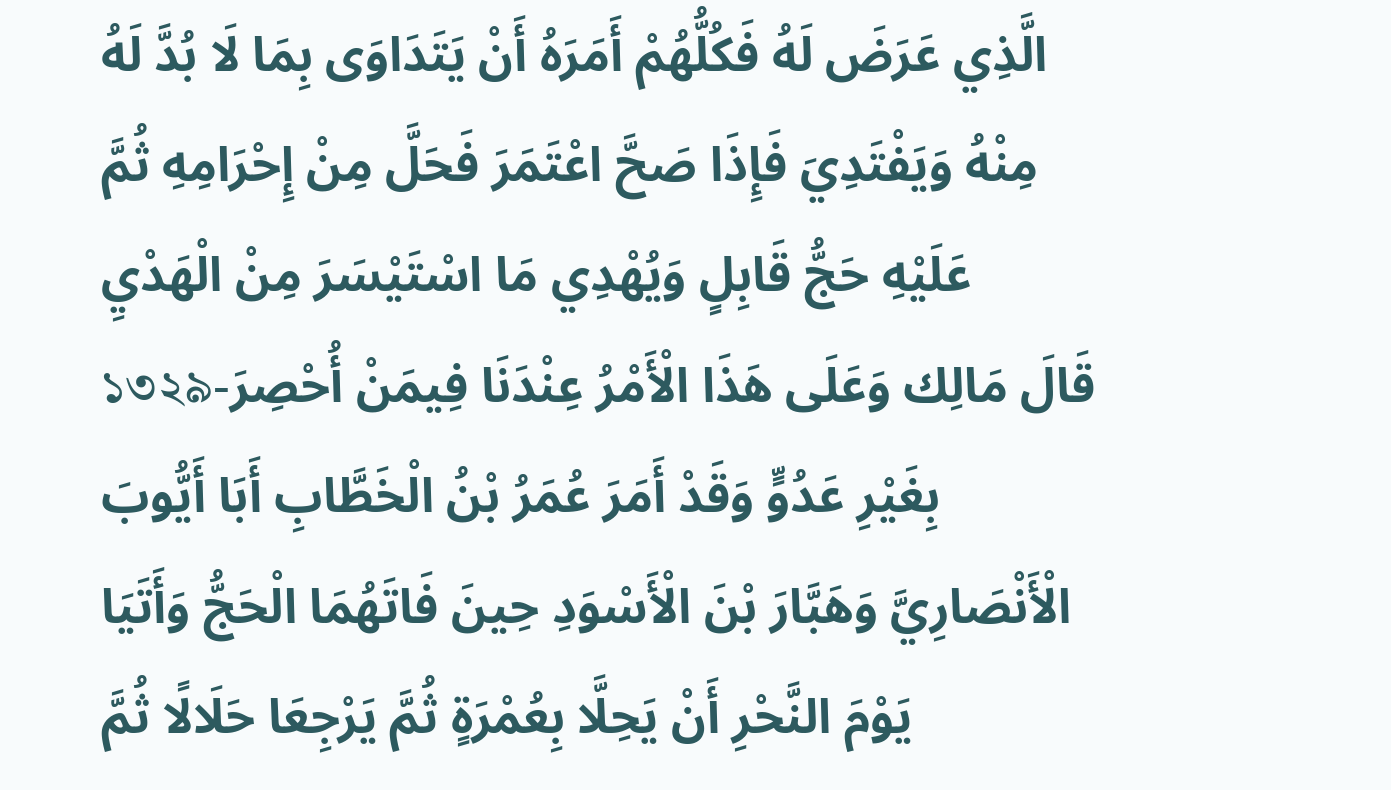الَّذِي عَرَضَ لَهُ فَكُلُّهُمْ أَمَرَهُ أَنْ يَتَدَاوَى بِمَا لَا بُدَّ لَهُ مِنْهُ وَيَفْتَدِيَ فَإِذَا صَحَّ اعْتَمَرَ فَحَلَّ مِنْ إِحْرَامِهِ ثُمَّ عَلَيْهِ حَجُّ قَابِلٍ وَيُهْدِي مَا اسْتَيْسَرَ مِنْ الْهَدْيِ ১৩২৯-قَالَ مَالِك وَعَلَى هَذَا الْأَمْرُ عِنْدَنَا فِيمَنْ أُحْصِرَ بِغَيْرِ عَدُوٍّ وَقَدْ أَمَرَ عُمَرُ بْنُ الْخَطَّابِ أَبَا أَيُّوبَ الْأَنْصَارِيَّ وَهَبَّارَ بْنَ الْأَسْوَدِ حِينَ فَاتَهُمَا الْحَجُّ وَأَتَيَا يَوْمَ النَّحْرِ أَنْ يَحِلَّا بِعُمْرَةٍ ثُمَّ يَرْجِعَا حَلَالًا ثُمَّ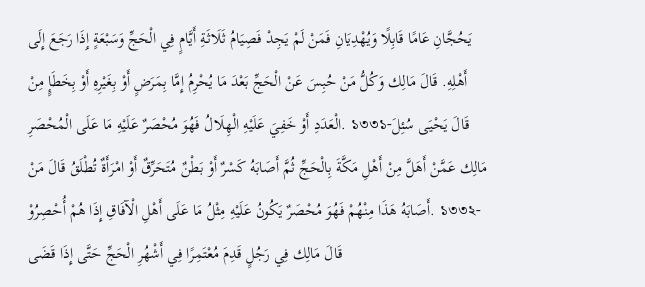يَحُجَّانِ عَامًا قَابِلًا وَيُهْدِيَانِ فَمَنْ لَمْ يَجِدْ فَصِيَامُ ثَلَاثَةِ أَيَّامٍ فِي الْحَجِّ وَسَبْعَةٍ إِذَا رَجَعَ إِلَى أَهْلِهِ. قَالَ مَالِك وَكُلُّ مَنْ حُبِسَ عَنْ الْحَجِّ بَعْدَ مَا يُحْرِمُ إِمَّا بِمَرَضٍ أَوْ بِغَيْرِهِ أَوْ بِخَطَإٍ مِنْ الْعَدَدِ أَوْ خَفِيَ عَلَيْهِ الْهِلَالُ فَهُوَ مُحْصَرٌ عَلَيْهِ مَا عَلَى الْمُحْصَرِ. ১৩৩১-قَالَ يَحْيَى سُئِلَ مَالِك عَمَّنْ أَهَلَّ مِنْ أَهْلِ مَكَّةَ بِالْحَجِّ ثُمَّ أَصَابَهُ كَسْرٌ أَوْ بَطْنٌ مُتَحَرِّقٌ أَوْ امْرَأَةٌ تُطْلَقُ قَالَ مَنْ أَصَابَهُ هَذَا مِنْهُمْ فَهُوَ مُحْصَرٌ يَكُونُ عَلَيْهِ مِثْلُ مَا عَلَى أَهْلِ الْآفَاقِ إِذَا هُمْ أُحْصِرُوْ. ১৩৩২-قَالَ مَالِك فِي رَجُلٍ قَدِمَ مُعْتَمِرًا فِي أَشْهُرِ الْحَجِّ حَتَّى إِذَا قَضَى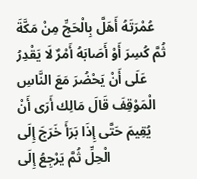عُمْرَتَهُ أَهَلَّ بِالْحَجِّ مِنْ مَكَّةَ ثُمَّ كُسِرَ أَوْ أَصَابَهُ أَمْرٌ لَا يَقْدِرُ عَلَى أَنْ يَحْضُرَ مَعَ النَّاسِ الْمَوْقِفَ قَالَ مَالِك أَرَى أَنْ يُقِيمَ حَتَّى إِذَا بَرَأَ خَرَجَ إِلَى الْحِلِّ ثُمَّ يَرْجِعُ إِلَى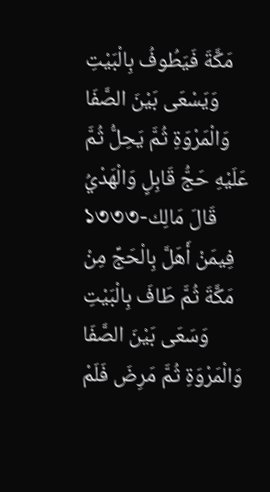مَكَّةَ فَيَطُوفُ بِالْبَيْتِ وَيَسْعَى بَيْنَ الصَّفَا وَالْمَرْوَةِ ثُمَّ يَحِلُّ ثُمَّ عَلَيْهِ حَجُّ قَابِلٍ وَالْهَدْيُ ১৩৩৩-قَالَ مَالِك فِيمَنْ أَهَلَّ بِالْحَجِّ مِنْ مَكَّةَ ثُمَّ طَافَ بِالْبَيْتِ وَسَعَى بَيْنَ الصَّفَا وَالْمَرْوَةِ ثُمَّ مَرِضَ فَلَمْ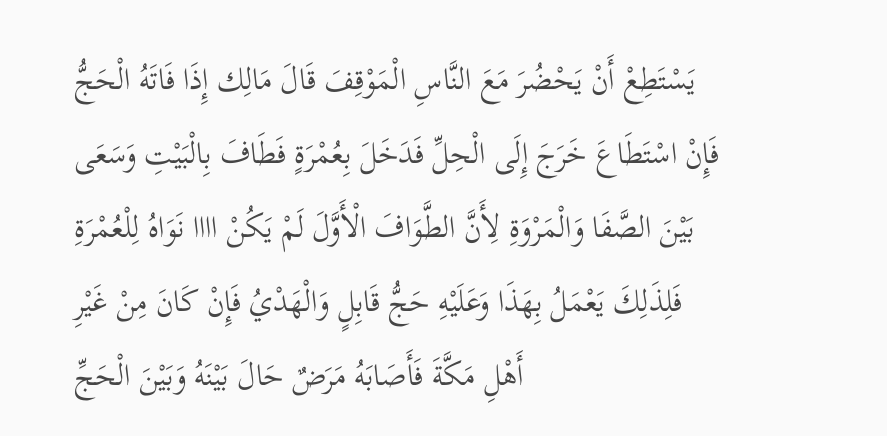يَسْتَطِعْ أَنْ يَحْضُرَ مَعَ النَّاسِ الْمَوْقِفَ قَالَ مَالِك إِذَا فَاتَهُ الْحَجُّ فَإِنْ اسْتَطَاعَ خَرَجَ إِلَى الْحِلِّ فَدَخَلَ بِعُمْرَةٍ فَطَافَ بِالْبَيْتِ وَسَعَى بَيْنَ الصَّفَا وَالْمَرْوَةِ لِأَنَّ الطَّوَافَ الْأَوَّلَ لَمْ يَكُنْ اااا نَوَاهُ لِلْعُمْرَةِ فَلِذَلِكَ يَعْمَلُ بِهَذَا وَعَلَيْهِ حَجُّ قَابِلٍ وَالْهَدْيُ فَإِنْ كَانَ مِنْ غَيْرِ أَهْلِ مَكَّةَ فَأَصَابَهُ مَرَضٌ حَالَ بَيْنَهُ وَبَيْنَ الْحَجِّ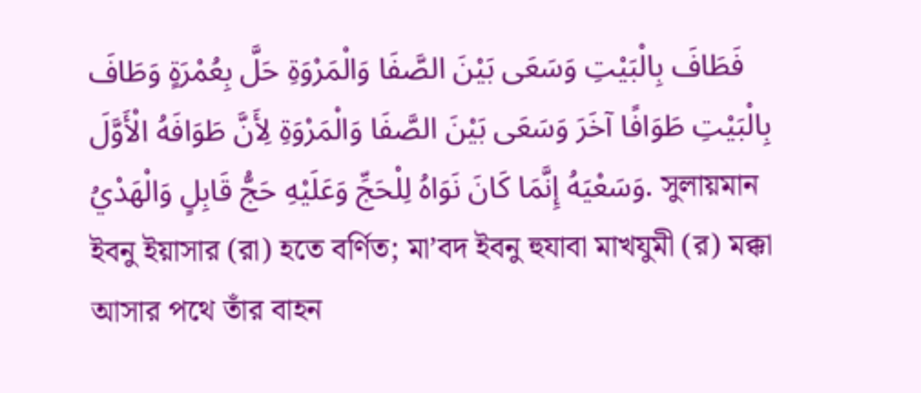فَطَافَ بِالْبَيْتِ وَسَعَى بَيْنَ الصَّفَا وَالْمَرْوَةِ حَلَّ بِعُمْرَةٍ وَطَافَ بِالْبَيْتِ طَوَافًا آخَرَ وَسَعَى بَيْنَ الصَّفَا وَالْمَرْوَةِ لِأَنَّ طَوَافَهُ الْأَوَّلَ وَسَعْيَهُ إِنَّمَا كَانَ نَوَاهُ لِلْحَجِّ وَعَلَيْهِ حَجُّ قَابِلٍ وَالْهَدْيُ. সুলায়মান ইবনু ইয়াসার (রা) হতে বর্ণিত; মা’বদ ইবনু হুযাবা মাখযুমী (র) মক্কা আসার পথে তাঁর বাহন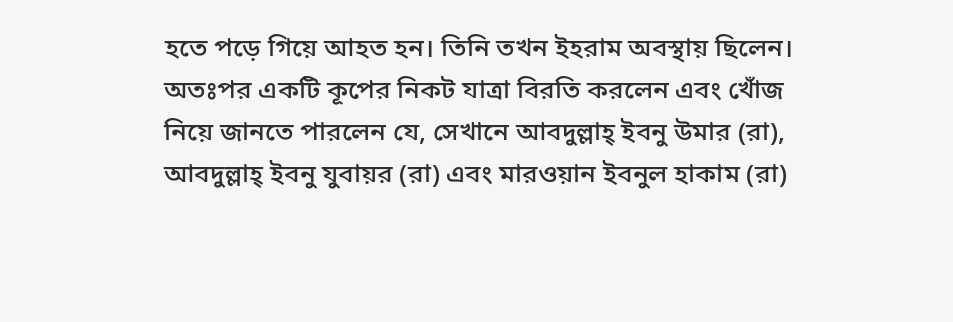হতে পড়ে গিয়ে আহত হন। তিনি তখন ইহরাম অবস্থায় ছিলেন। অতঃপর একটি কূপের নিকট যাত্রা বিরতি করলেন এবং খোঁজ নিয়ে জানতে পারলেন যে, সেখানে আবদুল্লাহ্ ইবনু উমার (রা), আবদুল্লাহ্ ইবনু যুবায়র (রা) এবং মারওয়ান ইবনুল হাকাম (রা)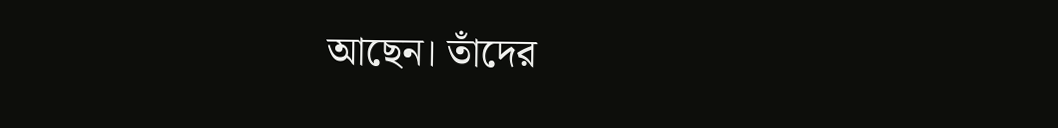আছেন। তাঁদের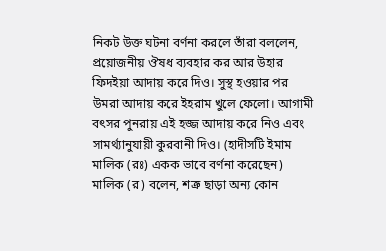নিকট উক্ত ঘটনা বর্ণনা করলে তাঁরা বললেন, প্রয়োজনীয় ঔষধ ব্যবহার কর আর উহার ফিদইয়া আদায় করে দিও। সুস্থ হওয়ার পর উমরা আদায় করে ইহরাম খুলে ফেলো। আগামী বৎসর পুনরায় এই হজ্জ আদায় করে নিও এবং সামর্থ্যানুযায়ী কুরবানী দিও। (হাদীসটি ইমাম মালিক (রঃ) একক ভাবে বর্ণনা করেছেন) মালিক (র) বলেন, শত্রু ছাড়া অন্য কোন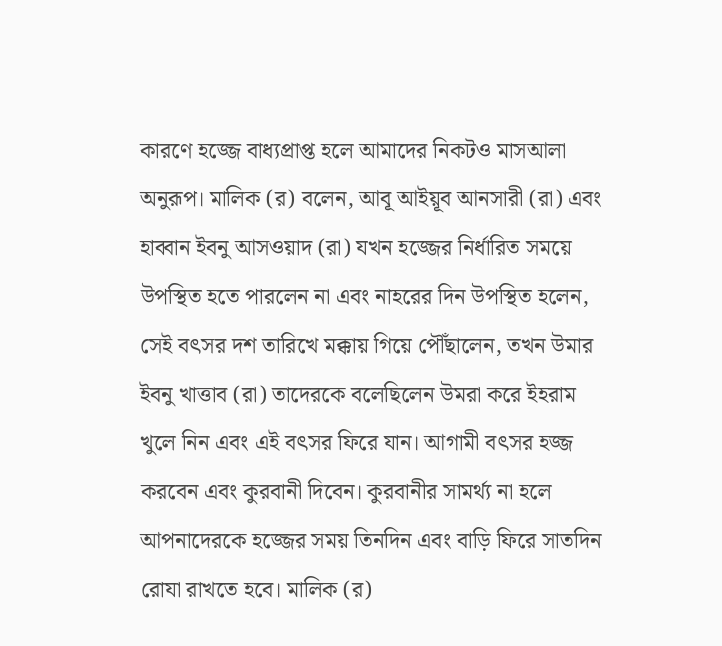কারণে হজ্জে বাধ্যপ্রাপ্ত হলে আমাদের নিকটও মাসআলা অনুরূপ। মালিক (র) বলেন, আবূ আইয়ূব আনসারী (রা) এবং হাব্বান ইবনু আসওয়াদ (রা) যখন হজ্জের নির্ধারিত সময়ে উপস্থিত হতে পারলেন না এবং নাহরের দিন উপস্থিত হলেন, সেই বৎসর দশ তারিখে মক্কায় গিয়ে পৌঁছালেন, তখন উমার ইবনু খাত্তাব (রা) তাদেরকে বলেছিলেন উমরা করে ইহরাম খুলে নিন এবং এই বৎসর ফিরে যান। আগামী বৎসর হজ্জ করবেন এবং কুরবানী দিবেন। কুরবানীর সামর্থ্য না হলে আপনাদেরকে হজ্জের সময় তিনদিন এবং বাড়ি ফিরে সাতদিন রোযা রাখতে হবে। মালিক (র)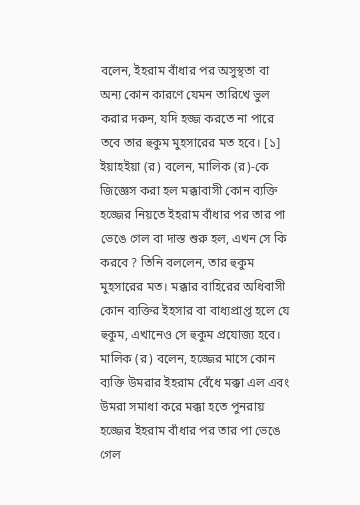বলেন, ইহরাম বাঁধার পর অসুস্থতা বা অন্য কোন কারণে যেমন তারিখে ভুল করার দরুন, যদি হজ্জ করতে না পারে তবে তার হুকুম মুহসারের মত হবে। [১] ইয়াহইয়া (র) বলেন, মালিক (র)-কে জিজ্ঞেস করা হল মক্কাবাসী কোন ব্যক্তি হজ্জের নিয়তে ইহরাম বাঁধার পর তার পা ভেঙে গেল বা দাস্ত শুরু হল, এখন সে কি করবে ? তিনি বললেন, তার হুকুম মুহসারের মত। মক্কার বাহিরের অধিবাসী কোন ব্যক্তির ইহসার বা বাধ্যপ্রাপ্ত হলে যে হুকুম, এখানেও সে হুকুম প্রযোজ্য হবে। মালিক (র) বলেন, হজ্জের মাসে কোন ব্যক্তি উমরার ইহরাম বেঁধে মক্কা এল এবং উমরা সমাধা করে মক্কা হতে পুনরায় হজ্জের ইহরাম বাঁধার পর তার পা ভেঙে গেল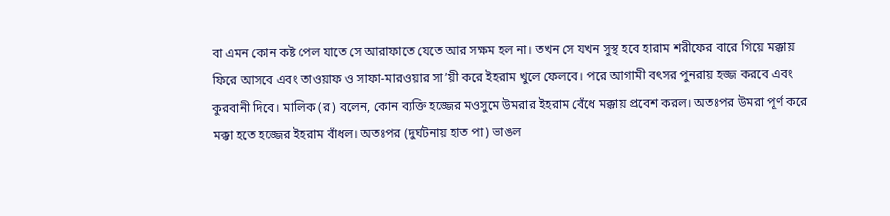বা এমন কোন কষ্ট পেল যাতে সে আরাফাতে যেতে আর সক্ষম হল না। তখন সে যখন সুস্থ হবে হারাম শরীফের বারে গিয়ে মক্কায় ফিরে আসবে এবং তাওয়াফ ও সাফা-মারওয়ার সা’য়ী করে ইহরাম খুলে ফেলবে। পরে আগামী বৎসর পুনরায় হজ্জ করবে এবং কুরবানী দিবে। মালিক (র) বলেন, কোন ব্যক্তি হজ্জের মওসুমে উমরার ইহরাম বেঁধে মক্কায় প্রবেশ করল। অতঃপর উমরা পূর্ণ করে মক্কা হতে হজ্জের ইহরাম বাঁধল। অতঃপর (দুর্ঘটনায় হাত পা) ভাঙল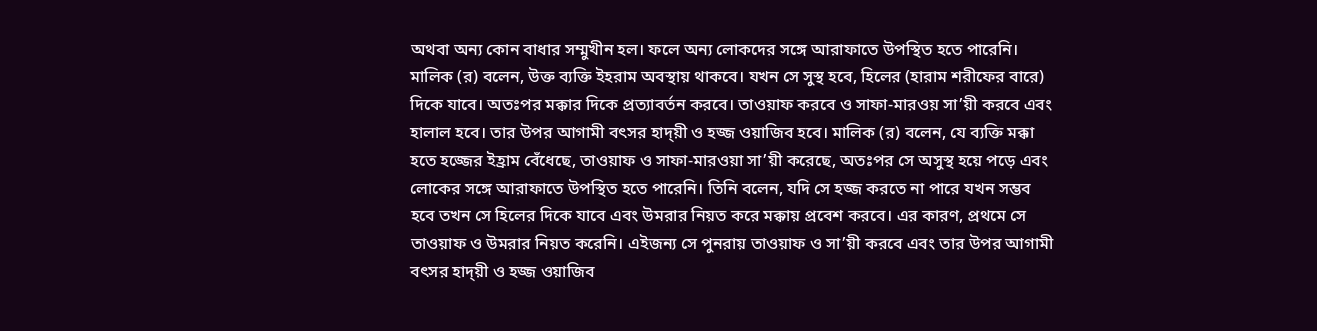অথবা অন্য কোন বাধার সম্মুখীন হল। ফলে অন্য লোকদের সঙ্গে আরাফাতে উপস্থিত হতে পারেনি। মালিক (র) বলেন, উক্ত ব্যক্তি ইহরাম অবস্থায় থাকবে। যখন সে সুস্থ হবে, হিলের (হারাম শরীফের বারে) দিকে যাবে। অতঃপর মক্কার দিকে প্রত্যাবর্তন করবে। তাওয়াফ করবে ও সাফা-মারওয় সা’য়ী করবে এবং হালাল হবে। তার উপর আগামী বৎসর হাদ্য়ী ও হজ্জ ওয়াজিব হবে। মালিক (র) বলেন, যে ব্যক্তি মক্কা হতে হজ্জের ইহ্রাম বেঁধেছে, তাওয়াফ ও সাফা-মারওয়া সা’য়ী করেছে, অতঃপর সে অসুস্থ হয়ে পড়ে এবং লোকের সঙ্গে আরাফাতে উপস্থিত হতে পারেনি। তিনি বলেন, যদি সে হজ্জ করতে না পারে যখন সম্ভব হবে তখন সে হিলের দিকে যাবে এবং উমরার নিয়ত করে মক্কায় প্রবেশ করবে। এর কারণ, প্রথমে সে তাওয়াফ ও উমরার নিয়ত করেনি। এইজন্য সে পুনরায় তাওয়াফ ও সা’য়ী করবে এবং তার উপর আগামী বৎসর হাদ্য়ী ও হজ্জ ওয়াজিব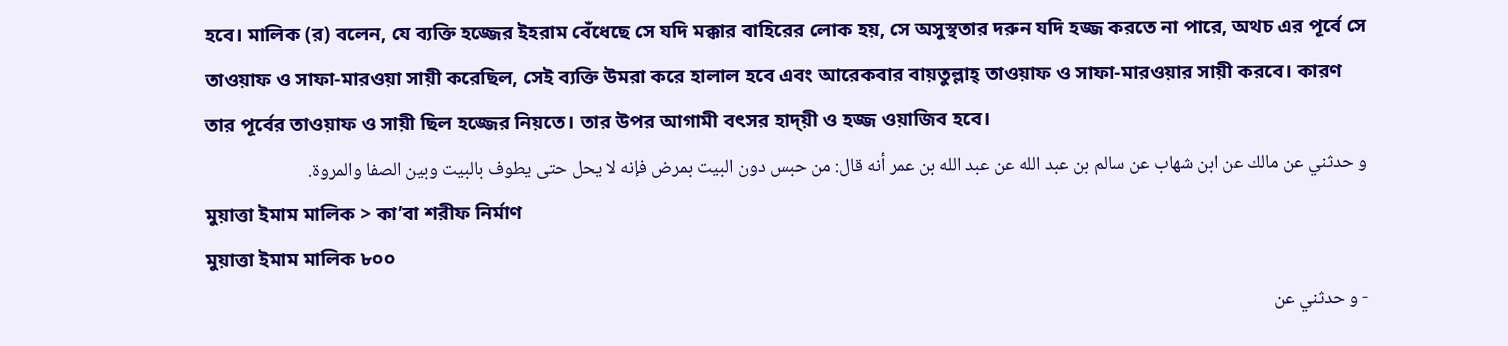হবে। মালিক (র) বলেন, যে ব্যক্তি হজ্জের ইহরাম বেঁধেছে সে যদি মক্কার বাহিরের লোক হয়, সে অসুস্থতার দরুন যদি হজ্জ করতে না পারে, অথচ এর পূর্বে সে তাওয়াফ ও সাফা-মারওয়া সায়ী করেছিল, সেই ব্যক্তি উমরা করে হালাল হবে এবং আরেকবার বায়তুল্লাহ্ তাওয়াফ ও সাফা-মারওয়ার সায়ী করবে। কারণ তার পূর্বের তাওয়াফ ও সায়ী ছিল হজ্জের নিয়তে। তার উপর আগামী বৎসর হাদ্য়ী ও হজ্জ ওয়াজিব হবে।
و حدثني عن مالك عن ابن شهاب عن سالم بن عبد الله عن عبد الله بن عمر أنه قال: من حبس دون البيت بمرض فإنه لا يحل حتى يطوف بالبيت وبين الصفا والمروة.
মুয়াত্তা ইমাম মালিক > কা’বা শরীফ নির্মাণ
মুয়াত্তা ইমাম মালিক ৮০০
- و حدثني عن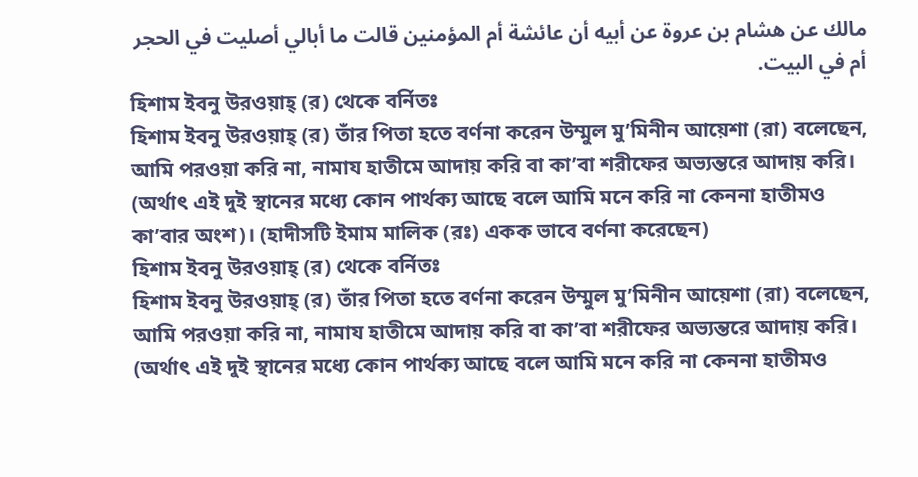مالك عن هشام بن عروة عن أبيه أن عائشة أم المؤمنين قالت ما أبالي أصليت في الحجر أم في البيت.
হিশাম ইবনু উরওয়াহ্ (র) থেকে বর্নিতঃ
হিশাম ইবনু উরওয়াহ্ (র) তাঁর পিতা হতে বর্ণনা করেন উম্মুল মু’মিনীন আয়েশা (রা) বলেছেন, আমি পরওয়া করি না, নামায হাতীমে আদায় করি বা কা’বা শরীফের অভ্যন্তরে আদায় করি। (অর্থাৎ এই দুই স্থানের মধ্যে কোন পার্থক্য আছে বলে আমি মনে করি না কেননা হাতীমও কা’বার অংশ)। (হাদীসটি ইমাম মালিক (রঃ) একক ভাবে বর্ণনা করেছেন)
হিশাম ইবনু উরওয়াহ্ (র) থেকে বর্নিতঃ
হিশাম ইবনু উরওয়াহ্ (র) তাঁর পিতা হতে বর্ণনা করেন উম্মুল মু’মিনীন আয়েশা (রা) বলেছেন, আমি পরওয়া করি না, নামায হাতীমে আদায় করি বা কা’বা শরীফের অভ্যন্তরে আদায় করি। (অর্থাৎ এই দুই স্থানের মধ্যে কোন পার্থক্য আছে বলে আমি মনে করি না কেননা হাতীমও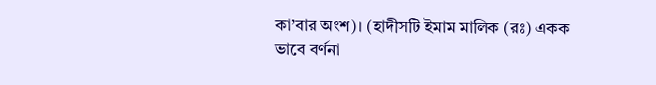কা’বার অংশ)। (হাদীসটি ইমাম মালিক (রঃ) একক ভাবে বর্ণনা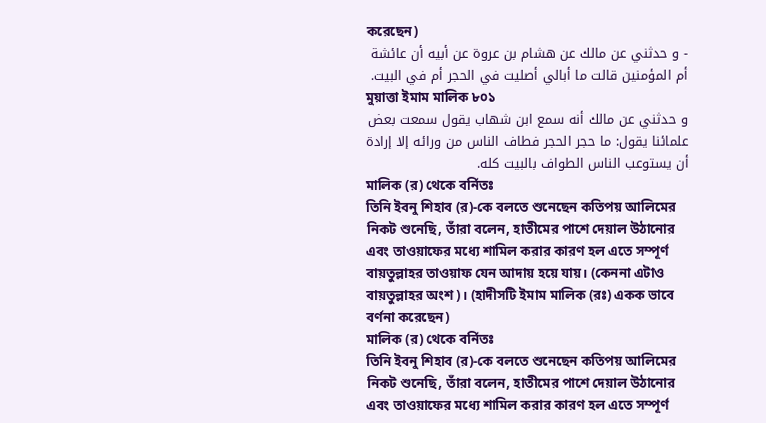করেছেন)
- و حدثني عن مالك عن هشام بن عروة عن أبيه أن عائشة أم المؤمنين قالت ما أبالي أصليت في الحجر أم في البيت.
মুয়াত্তা ইমাম মালিক ৮০১
و حدثني عن مالك أنه سمع ابن شهاب يقول سمعت بعض علمائنا يقول: ما حجر الحجر فطاف الناس من ورائه إلا إرادة أن يستوعب الناس الطواف بالبيت كله.
মালিক (র) থেকে বর্নিতঃ
তিনি ইবনু শিহাব (র)-কে বলতে শুনেছেন কতিপয় আলিমের নিকট শুনেছি, তাঁরা বলেন, হাতীমের পাশে দেয়াল উঠানোর এবং তাওয়াফের মধ্যে শামিল করার কারণ হল এতে সম্পূর্ণ বায়তুল্লাহর তাওয়াফ যেন আদায় হয়ে যায়। (কেননা এটাও বায়তুল্লাহর অংশ)। (হাদীসটি ইমাম মালিক (রঃ) একক ভাবে বর্ণনা করেছেন)
মালিক (র) থেকে বর্নিতঃ
তিনি ইবনু শিহাব (র)-কে বলতে শুনেছেন কতিপয় আলিমের নিকট শুনেছি, তাঁরা বলেন, হাতীমের পাশে দেয়াল উঠানোর এবং তাওয়াফের মধ্যে শামিল করার কারণ হল এতে সম্পূর্ণ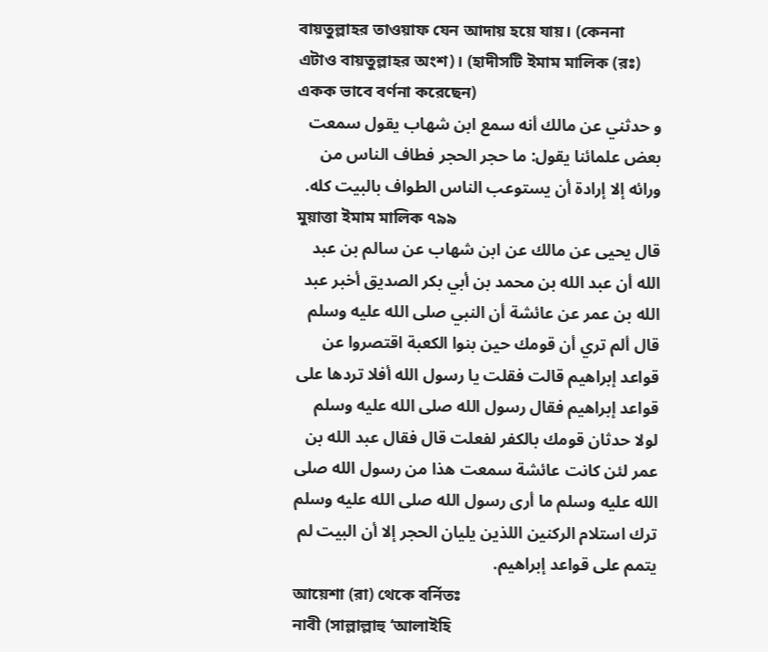বায়তুল্লাহর তাওয়াফ যেন আদায় হয়ে যায়। (কেননা এটাও বায়তুল্লাহর অংশ)। (হাদীসটি ইমাম মালিক (রঃ) একক ভাবে বর্ণনা করেছেন)
و حدثني عن مالك أنه سمع ابن شهاب يقول سمعت بعض علمائنا يقول: ما حجر الحجر فطاف الناس من ورائه إلا إرادة أن يستوعب الناس الطواف بالبيت كله.
মুয়াত্তা ইমাম মালিক ৭৯৯
قال يحيى عن مالك عن ابن شهاب عن سالم بن عبد الله أن عبد الله بن محمد بن أبي بكر الصديق أخبر عبد الله بن عمر عن عائشة أن النبي صلى الله عليه وسلم قال ألم تري أن قومك حين بنوا الكعبة اقتصروا عن قواعد إبراهيم قالت فقلت يا رسول الله أفلا تردها على قواعد إبراهيم فقال رسول الله صلى الله عليه وسلم لولا حدثان قومك بالكفر لفعلت قال فقال عبد الله بن عمر لئن كانت عائشة سمعت هذا من رسول الله صلى الله عليه وسلم ما أرى رسول الله صلى الله عليه وسلم ترك استلام الركنين اللذين يليان الحجر إلا أن البيت لم يتمم على قواعد إبراهيم.
আয়েশা (রা) থেকে বর্নিতঃ
নাবী (সাল্লাল্লাহু ‘আলাইহি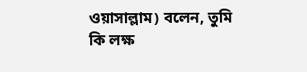ওয়াসাল্লাম) বলেন, তুমি কি লক্ষ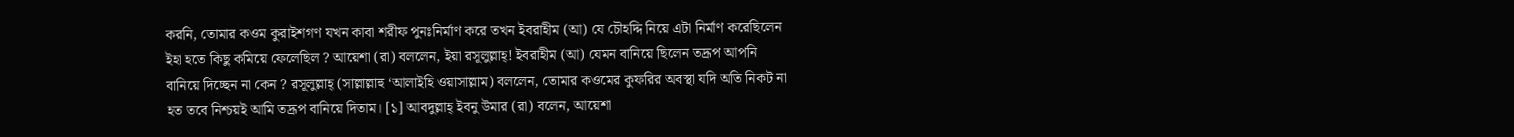করনি, তোমার কওম কুরাইশগণ যখন কাবা শরীফ পুনঃনির্মাণ করে তখন ইবরাহীম (আ) যে চৌহদ্দি নিয়ে এটা নির্মাণ করেছিলেন ইহা হতে কিছু কমিয়ে ফেলেছিল ? আয়েশা (রা) বললেন, ইয়া রসূলুল্লাহ্! ইবরাহীম (আ) যেমন বানিয়ে ছিলেন তদ্রূপ আপনি বানিয়ে দিচ্ছেন না কেন ? রসূলুল্লাহ্ (সাল্লাল্লাহু ‘আলাইহি ওয়াসাল্লাম) বললেন, তোমার কওমের কুফরির অবস্থা যদি অতি নিকট না হত তবে নিশ্চয়ই আমি তদ্রূপ বানিয়ে দিতাম। [১] আবদুল্লাহ্ ইবনু উমার (রা) বলেন, আয়েশা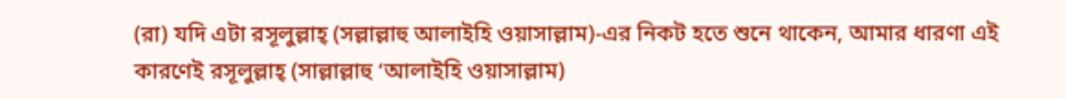(রা) যদি এটা রসূলুল্লাহ্ (সল্লাল্লাহু আলাইহি ওয়াসাল্লাম)-এর নিকট হতে শুনে থাকেন, আমার ধারণা এই কারণেই রসূলুল্লাহ্ (সাল্লাল্লাহু ‘আলাইহি ওয়াসাল্লাম)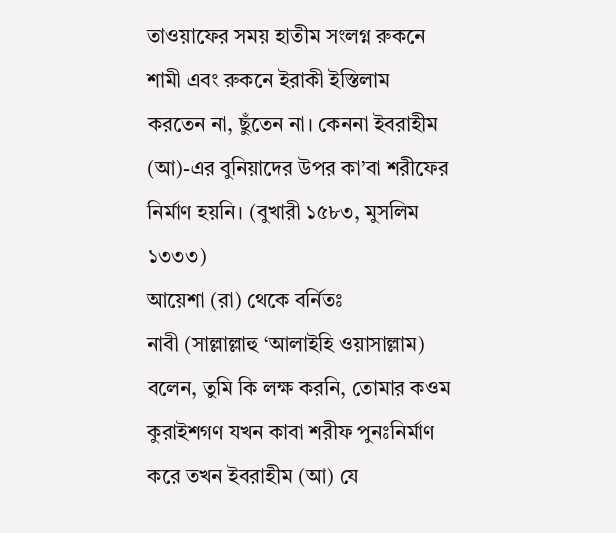তাওয়াফের সময় হাতীম সংলগ্ন রুকনে শামী এবং রুকনে ইরাকী ইস্তিলাম করতেন না, ছুঁতেন না। কেননা ইবরাহীম (আ)-এর বুনিয়াদের উপর কা’বা শরীফের নির্মাণ হয়নি। (বুখারী ১৫৮৩, মুসলিম ১৩৩৩)
আয়েশা (রা) থেকে বর্নিতঃ
নাবী (সাল্লাল্লাহু ‘আলাইহি ওয়াসাল্লাম) বলেন, তুমি কি লক্ষ করনি, তোমার কওম কুরাইশগণ যখন কাবা শরীফ পুনঃনির্মাণ করে তখন ইবরাহীম (আ) যে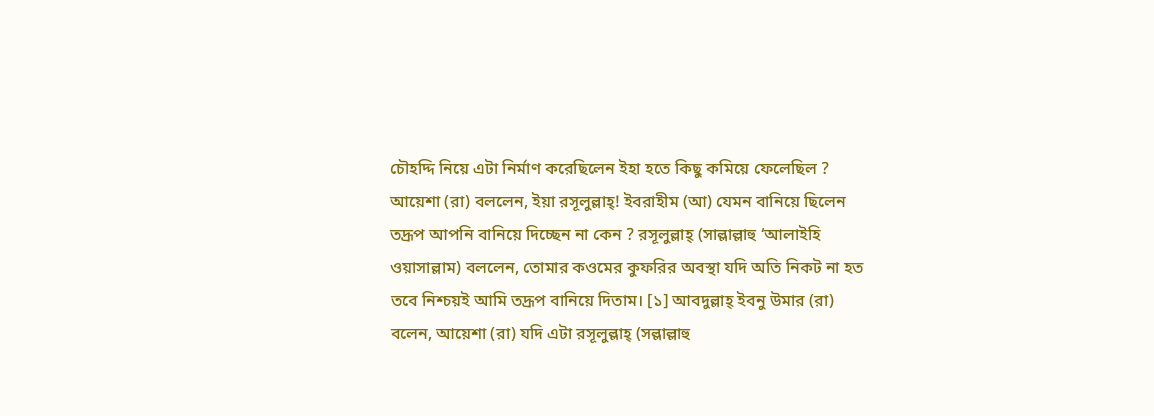চৌহদ্দি নিয়ে এটা নির্মাণ করেছিলেন ইহা হতে কিছু কমিয়ে ফেলেছিল ? আয়েশা (রা) বললেন, ইয়া রসূলুল্লাহ্! ইবরাহীম (আ) যেমন বানিয়ে ছিলেন তদ্রূপ আপনি বানিয়ে দিচ্ছেন না কেন ? রসূলুল্লাহ্ (সাল্লাল্লাহু ‘আলাইহি ওয়াসাল্লাম) বললেন, তোমার কওমের কুফরির অবস্থা যদি অতি নিকট না হত তবে নিশ্চয়ই আমি তদ্রূপ বানিয়ে দিতাম। [১] আবদুল্লাহ্ ইবনু উমার (রা) বলেন, আয়েশা (রা) যদি এটা রসূলুল্লাহ্ (সল্লাল্লাহু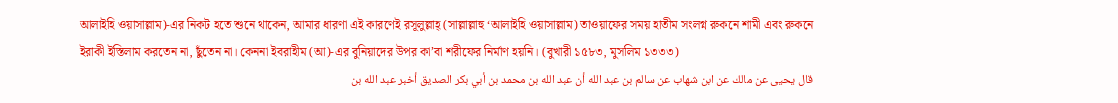আলাইহি ওয়াসাল্লাম)-এর নিকট হতে শুনে থাকেন, আমার ধারণা এই কারণেই রসূলুল্লাহ্ (সাল্লাল্লাহু ‘আলাইহি ওয়াসাল্লাম) তাওয়াফের সময় হাতীম সংলগ্ন রুকনে শামী এবং রুকনে ইরাকী ইস্তিলাম করতেন না, ছুঁতেন না। কেননা ইবরাহীম (আ)-এর বুনিয়াদের উপর কা’বা শরীফের নির্মাণ হয়নি। (বুখারী ১৫৮৩, মুসলিম ১৩৩৩)
قال يحيى عن مالك عن ابن شهاب عن سالم بن عبد الله أن عبد الله بن محمد بن أبي بكر الصديق أخبر عبد الله بن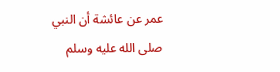عمر عن عائشة أن النبي صلى الله عليه وسلم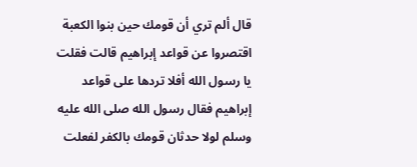قال ألم تري أن قومك حين بنوا الكعبة اقتصروا عن قواعد إبراهيم قالت فقلت يا رسول الله أفلا تردها على قواعد إبراهيم فقال رسول الله صلى الله عليه وسلم لولا حدثان قومك بالكفر لفعلت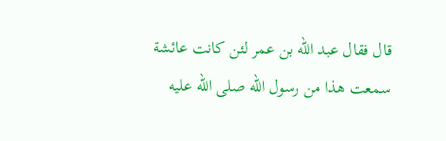قال فقال عبد الله بن عمر لئن كانت عائشة سمعت هذا من رسول الله صلى الله عليه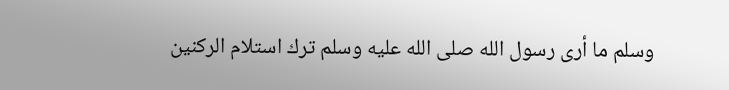وسلم ما أرى رسول الله صلى الله عليه وسلم ترك استلام الركنين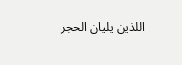اللذين يليان الحجر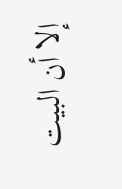إلا أن البيت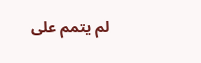لم يتمم على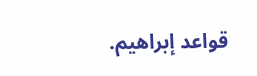قواعد إبراهيم.